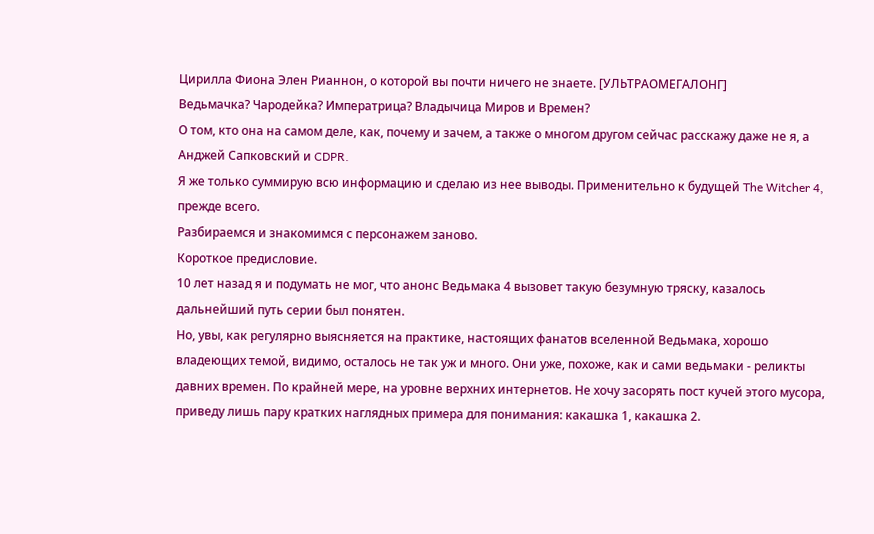Цирилла Фиона Элен Рианнон, о которой вы почти ничего не знаете. [УЛЬТРАОМЕГАЛОНГ]
Ведьмачка? Чародейка? Императрица? Владычица Миров и Времен?
О том, кто она на самом деле, как, почему и зачем, а также о многом другом сейчас расскажу даже не я, а Анджей Сапковский и CDPR.
Я же только суммирую всю информацию и cделаю из нее выводы. Применительно к будущей The Witcher 4, прежде всего.
Разбираемся и знакомимся с персонажем заново.
Короткое предисловие.
10 лет назад я и подумать не мог, что анонс Ведьмака 4 вызовет такую безумную тряску, казалось дальнейший путь серии был понятен.
Но, увы, как регулярно выясняется на практике, настоящих фанатов вселенной Ведьмака, хорошо владеющих темой, видимо, осталось не так уж и много. Они уже, похоже, как и сами ведьмаки - реликты давних времен. По крайней мере, на уровне верхних интернетов. Не хочу засорять пост кучей этого мусора, приведу лишь пару кратких наглядных примера для понимания: какашка 1, какашка 2.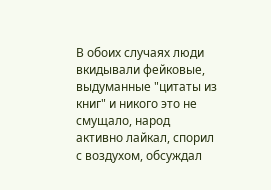В обоих случаях люди вкидывали фейковые, выдуманные "цитаты из книг" и никого это не смущало, народ активно лайкал, спорил с воздухом, обсуждал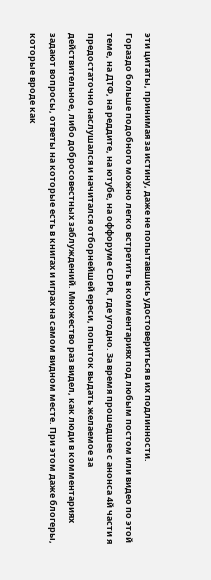эти цитаты, принимая за истину, даже не попытавшись удостовериться в их подлинности.
Гораздо больше подобного можно легко встретить в комментариях под любым постом или видео по этой теме, на ДТФ, на реддите, на ютубе, на оффоруме CDPR, где угодно. За время прошедшее с анонса 4й части я предостаточно наслушался и начитался отборнейшей ереси, попыток выдать желаемое за действительное, либо добросовестных заблуждений. Множество раз видел, как люди в комментариях задают вопросы, ответы на которые есть в книгах и играх на самом видном месте. При этом даже блогеры, которые вроде как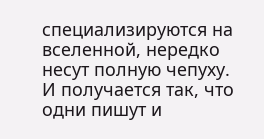специализируются на вселенной, нередко несут полную чепуху.
И получается так, что одни пишут и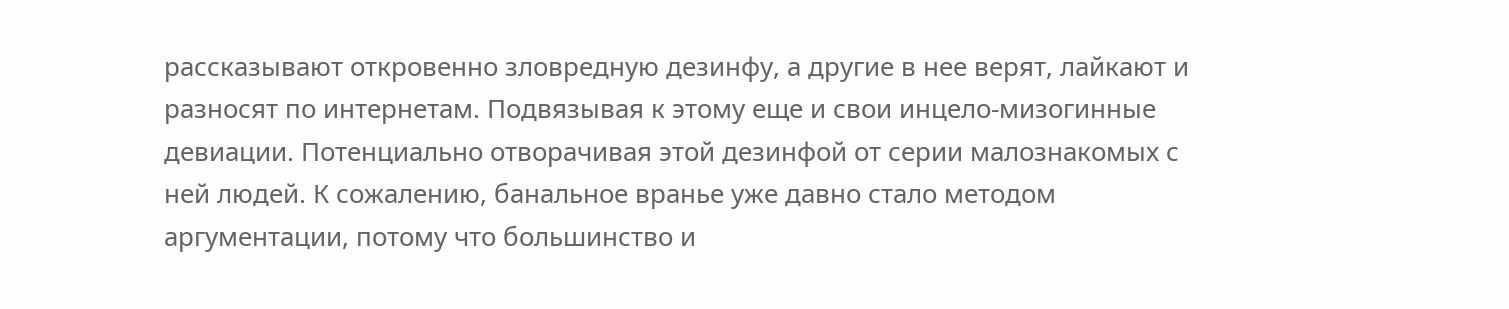рассказывают откровенно зловредную дезинфу, а другие в нее верят, лайкают и разносят по интернетам. Подвязывая к этому еще и свои инцело-мизогинные девиации. Потенциально отворачивая этой дезинфой от серии малознакомых с ней людей. К сожалению, банальное вранье уже давно стало методом аргументации, потому что большинство и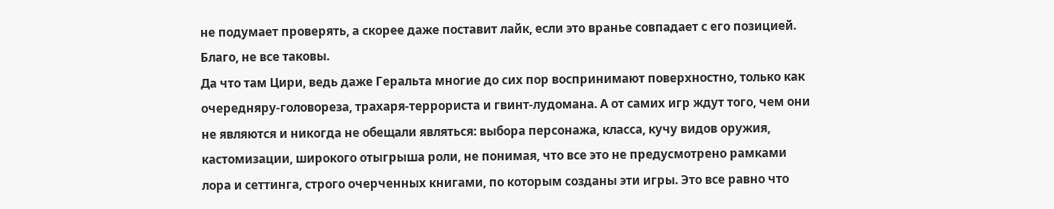не подумает проверять, а скорее даже поставит лайк, если это вранье совпадает с его позицией. Благо, не все таковы.
Да что там Цири, ведь даже Геральта многие до сих пор воспринимают поверхностно, только как очередняру-головореза, трахаря-террориста и гвинт-лудомана. А от самих игр ждут того, чем они не являются и никогда не обещали являться: выбора персонажа, класса, кучу видов оружия, кастомизации, широкого отыгрыша роли, не понимая, что все это не предусмотрено рамками лора и сеттинга, строго очерченных книгами, по которым созданы эти игры. Это все равно что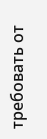требовать от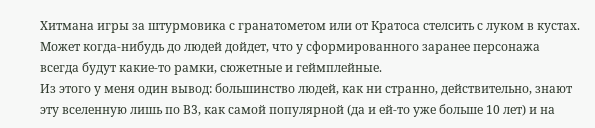Хитмана игры за штурмовика с гранатометом или от Кратоса стелсить с луком в кустах. Может когда-нибудь до людей дойдет, что у сформированного заранее персонажа всегда будут какие-то рамки, сюжетные и геймплейные.
Из этого у меня один вывод: большинство людей, как ни странно, действительно, знают эту вселенную лишь по В3, как самой популярной (да и ей-то уже больше 10 лет) и на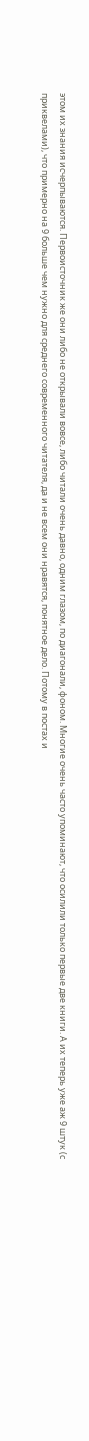этом их знания исчерпываются. Первоисточник же они либо не открывали вовсе, либо читали очень давно, одним глазом, по диагонали, фоном. Многие очень часто упоминают, что осилили только первые две книги. А их теперь уже аж 9 штук (с приквелами), что примерно на 9 больше чем нужно для среднего современного читателя, да и не всем они нравятся, понятное дело. Потому в постах и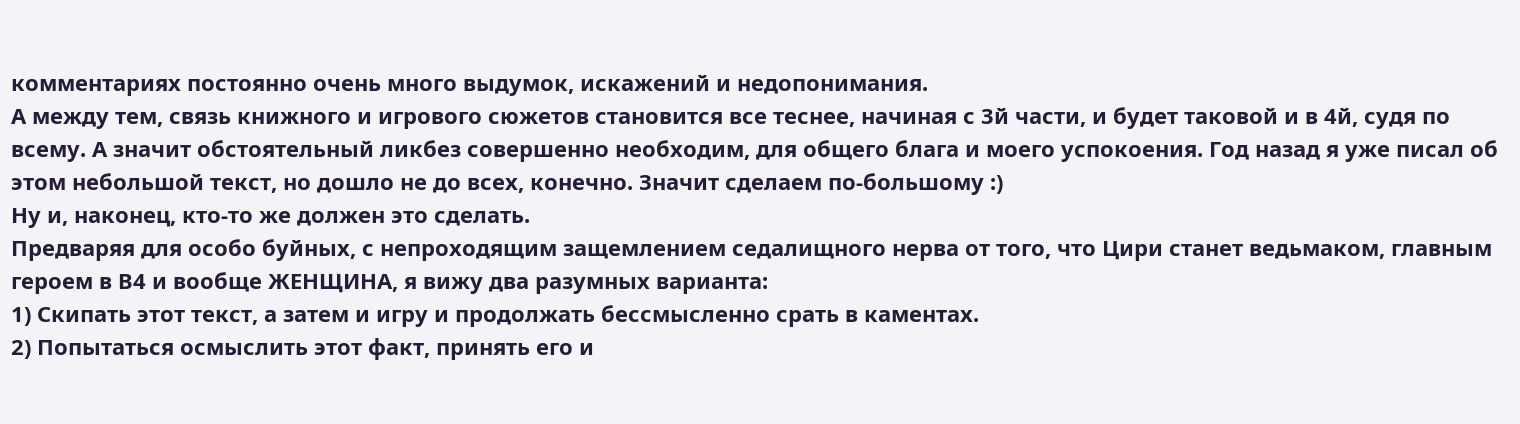комментариях постоянно очень много выдумок, искажений и недопонимания.
А между тем, связь книжного и игрового сюжетов становится все теснее, начиная с 3й части, и будет таковой и в 4й, судя по всему. А значит обстоятельный ликбез совершенно необходим, для общего блага и моего успокоения. Год назад я уже писал об этом небольшой текст, но дошло не до всех, конечно. Значит сделаем по-большому :)
Ну и, наконец, кто-то же должен это сделать.
Предваряя для особо буйных, с непроходящим защемлением седалищного нерва от того, что Цири станет ведьмаком, главным героем в В4 и вообще ЖЕНЩИНА, я вижу два разумных варианта:
1) Скипать этот текст, а затем и игру и продолжать бессмысленно срать в каментах.
2) Попытаться осмыслить этот факт, принять его и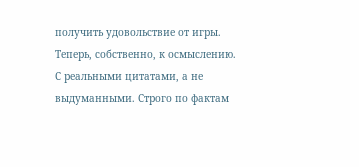получить удовольствие от игры.
Теперь, собственно, к осмыслению. С реальными цитатами, а не выдуманными. Строго по фактам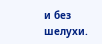и без шелухи.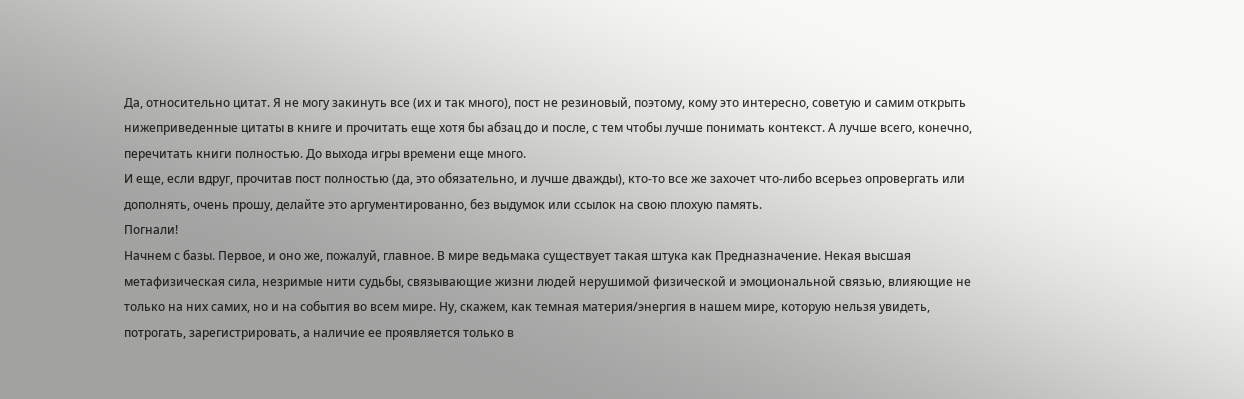Да, относительно цитат. Я не могу закинуть все (их и так много), пост не резиновый, поэтому, кому это интересно, советую и самим открыть нижеприведенные цитаты в книге и прочитать еще хотя бы абзац до и после, с тем чтобы лучше понимать контекст. А лучше всего, конечно, перечитать книги полностью. До выхода игры времени еще много.
И еще, если вдруг, прочитав пост полностью (да, это обязательно, и лучше дважды), кто-то все же захочет что-либо всерьез опровергать или дополнять, очень прошу, делайте это аргументированно, без выдумок или ссылок на свою плохую память.
Погнали!
Начнем с базы. Первое, и оно же, пожалуй, главное. В мире ведьмака существует такая штука как Предназначение. Некая высшая метафизическая сила, незримые нити судьбы, связывающие жизни людей нерушимой физической и эмоциональной связью, влияющие не только на них самих, но и на события во всем мире. Ну, скажем, как темная материя/энергия в нашем мире, которую нельзя увидеть, потрогать, зарегистрировать, а наличие ее проявляется только в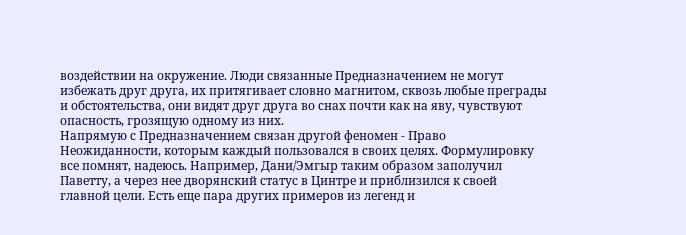воздействии на окружение. Люди связанные Предназначением не могут избежать друг друга, их притягивает словно магнитом, сквозь любые преграды и обстоятельства, они видят друг друга во снах почти как на яву, чувствуют опасность, грозящую одному из них.
Напрямую с Предназначением связан другой феномен - Право Неожиданности, которым каждый пользовался в своих целях. Формулировку все помнят, надеюсь. Например, Дани/Эмгыр таким образом заполучил Паветту, а через нее дворянский статус в Цинтре и приблизился к своей главной цели. Есть еще пара других примеров из легенд и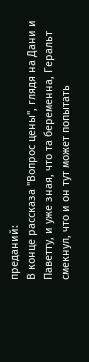преданий:
В конце рассказа "Вопрос цены", глядя на Дани и Паветту, и уже зная, что та беременна, Геральт смекнул, что и он тут может попытать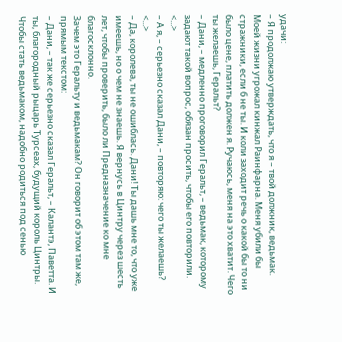удачи:
– Я продолжаю утверждать, что я – твой должник, ведьмак. Моей жизни угрожал кинжал Раинфарна. Меня убили бы стражники, если б не ты. И коли заходит речь о какой бы то ни было цене, платить должен я. Ручаюсь, меня на это хватит. Чего ты желаешь, Геральт?
– Дани, – медленно проговорил Геральт, – ведьмак, которому задают такой вопрос, обязан просить, чтобы его повторили.
<...>
– А я, – серьезно сказал Дани, – повторяю: чего ты желаешь?
<...>
– Да, королева, ты не ошиблась. Дани! Ты дашь мне то, что уже имеешь, но о чем не знаешь. Я вернусь в Цинтру через шесть лет, чтобы проверить, было ли Предназначение ко мне благосклонно.
Зачем это Геральту и ведьмакам? Он говорит об этом там же, прямым текстом:
– Дани, – так же серьезно сказал Геральт, – Калантэ, Паветта. И ты, благородный рыцарь Турсеах, будущий король Цинтры. Чтобы стать ведьмаком, надобно родиться под сенью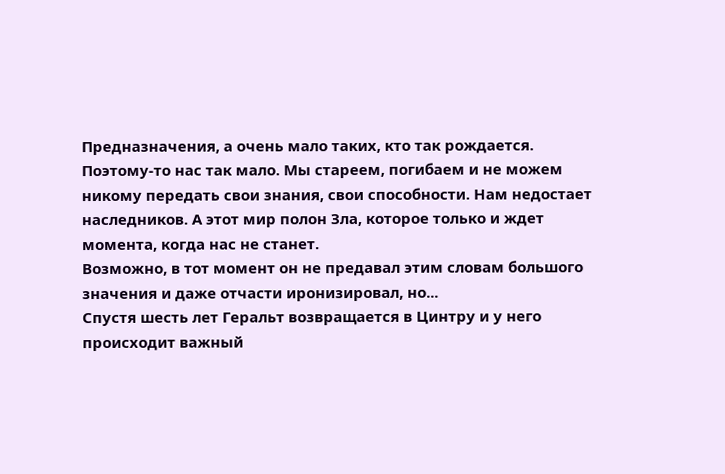Предназначения, а очень мало таких, кто так рождается. Поэтому-то нас так мало. Мы стареем, погибаем и не можем никому передать свои знания, свои способности. Нам недостает наследников. А этот мир полон Зла, которое только и ждет момента, когда нас не станет.
Возможно, в тот момент он не предавал этим словам большого значения и даже отчасти иронизировал, но...
Спустя шесть лет Геральт возвращается в Цинтру и у него происходит важный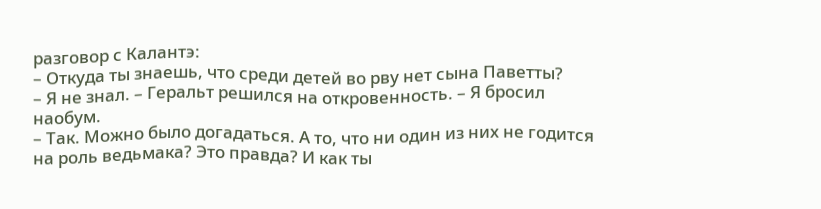разговор с Калантэ:
– Откуда ты знаешь, что среди детей во рву нет сына Паветты?
– Я не знал. – Геральт решился на откровенность. – Я бросил наобум.
– Так. Можно было догадаться. А то, что ни один из них не годится на роль ведьмака? Это правда? И как ты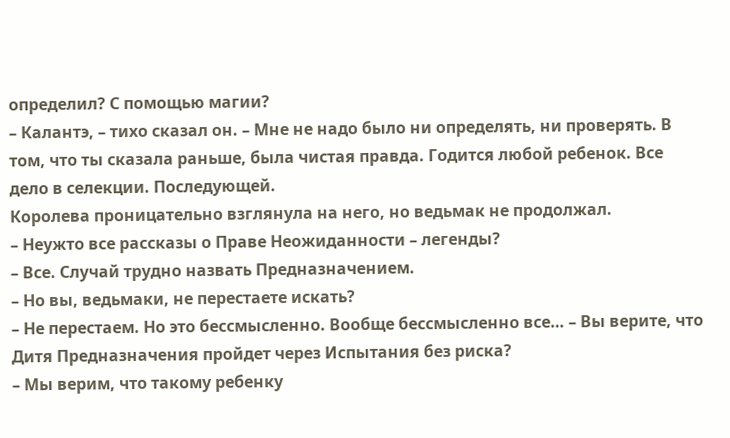определил? С помощью магии?
– Калантэ, – тихо сказал он. – Мне не надо было ни определять, ни проверять. В том, что ты сказала раньше, была чистая правда. Годится любой ребенок. Все дело в селекции. Последующей.
Королева проницательно взглянула на него, но ведьмак не продолжал.
– Неужто все рассказы о Праве Неожиданности – легенды?
– Все. Случай трудно назвать Предназначением.
– Но вы, ведьмаки, не перестаете искать?
– Не перестаем. Но это бессмысленно. Вообще бессмысленно все… – Вы верите, что Дитя Предназначения пройдет через Испытания без риска?
– Мы верим, что такому ребенку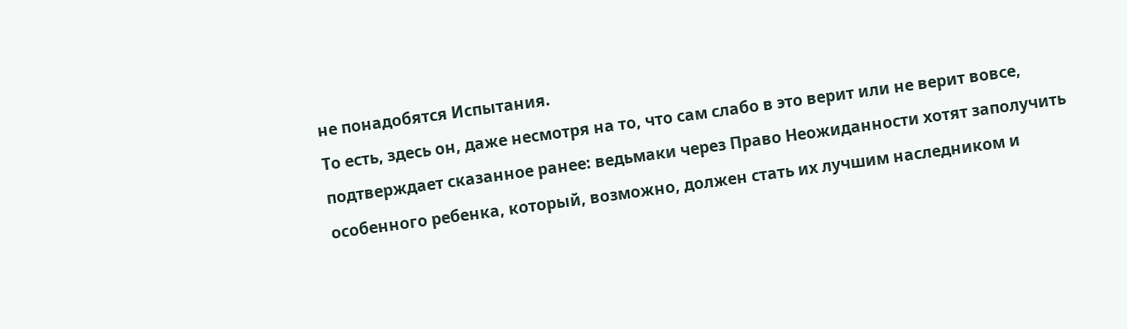не понадобятся Испытания.
То есть, здесь он, даже несмотря на то, что сам слабо в это верит или не верит вовсе, подтверждает сказанное ранее: ведьмаки через Право Неожиданности хотят заполучить особенного ребенка, который, возможно, должен стать их лучшим наследником и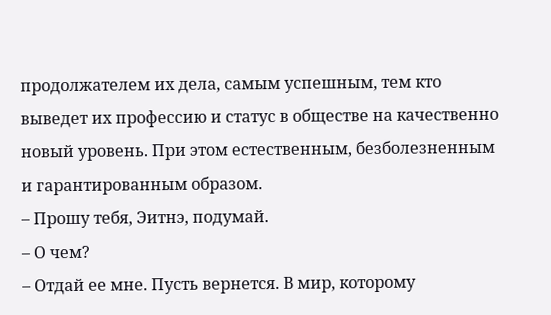продолжателем их дела, самым успешным, тем кто выведет их профессию и статус в обществе на качественно новый уровень. При этом естественным, безболезненным и гарантированным образом.
– Прошу тебя, Эитнэ, подумай.
– О чем?
– Отдай ее мне. Пусть вернется. В мир, которому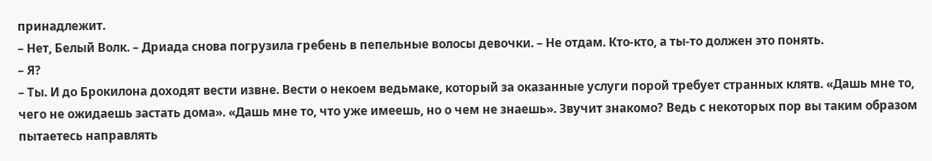принадлежит.
– Нет, Белый Волк. – Дриада снова погрузила гребень в пепельные волосы девочки. – Не отдам. Кто-кто, а ты-то должен это понять.
– Я?
– Ты. И до Брокилона доходят вести извне. Вести о некоем ведьмаке, который за оказанные услуги порой требует странных клятв. «Дашь мне то, чего не ожидаешь застать дома». «Дашь мне то, что уже имеешь, но о чем не знаешь». Звучит знакомо? Ведь с некоторых пор вы таким образом пытаетесь направлять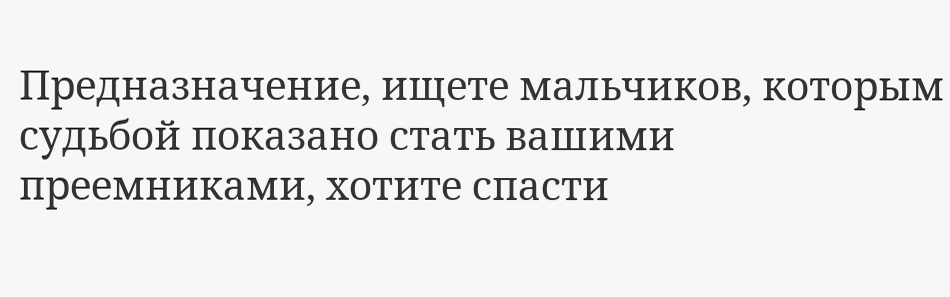Предназначение, ищете мальчиков, которым судьбой показано стать вашими преемниками, хотите спасти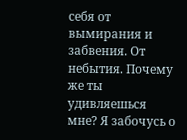себя от вымирания и забвения. От небытия. Почему же ты удивляешься мне? Я забочусь о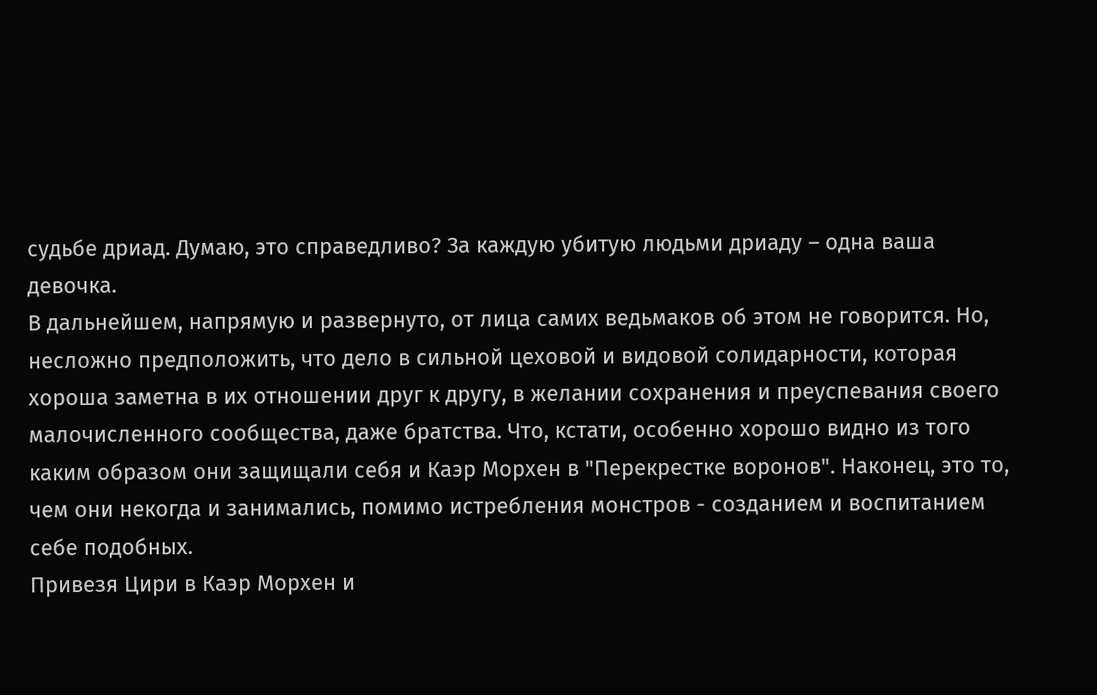судьбе дриад. Думаю, это справедливо? За каждую убитую людьми дриаду – одна ваша девочка.
В дальнейшем, напрямую и развернуто, от лица самих ведьмаков об этом не говорится. Но, несложно предположить, что дело в сильной цеховой и видовой солидарности, которая хороша заметна в их отношении друг к другу, в желании сохранения и преуспевания своего малочисленного сообщества, даже братства. Что, кстати, особенно хорошо видно из того каким образом они защищали себя и Каэр Морхен в "Перекрестке воронов". Наконец, это то, чем они некогда и занимались, помимо истребления монстров - созданием и воспитанием себе подобных.
Привезя Цири в Каэр Морхен и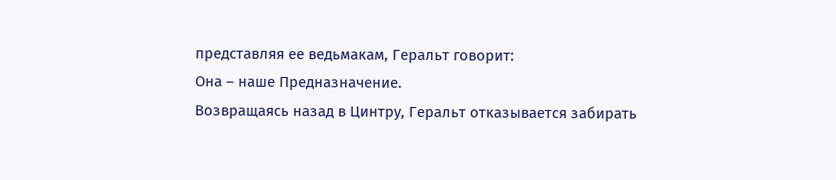представляя ее ведьмакам, Геральт говорит:
Она – наше Предназначение.
Возвращаясь назад в Цинтру, Геральт отказывается забирать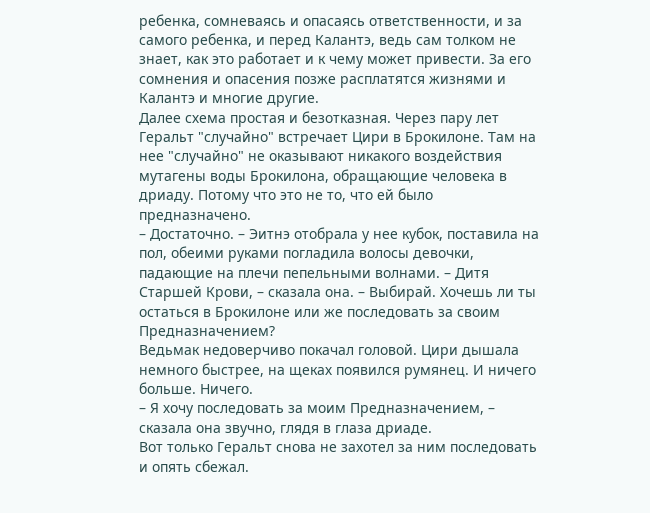ребенка, сомневаясь и опасаясь ответственности, и за самого ребенка, и перед Калантэ, ведь сам толком не знает, как это работает и к чему может привести. За его сомнения и опасения позже расплатятся жизнями и Калантэ и многие другие.
Далее схема простая и безотказная. Через пару лет Геральт "случайно" встречает Цири в Брокилоне. Там на нее "случайно" не оказывают никакого воздействия мутагены воды Брокилона, обращающие человека в дриаду. Потому что это не то, что ей было предназначено.
– Достаточно. – Эитнэ отобрала у нее кубок, поставила на пол, обеими руками погладила волосы девочки, падающие на плечи пепельными волнами. – Дитя Старшей Крови, – сказала она. – Выбирай. Хочешь ли ты остаться в Брокилоне или же последовать за своим Предназначением?
Ведьмак недоверчиво покачал головой. Цири дышала немного быстрее, на щеках появился румянец. И ничего больше. Ничего.
– Я хочу последовать за моим Предназначением, – сказала она звучно, глядя в глаза дриаде.
Вот только Геральт снова не захотел за ним последовать и опять сбежал.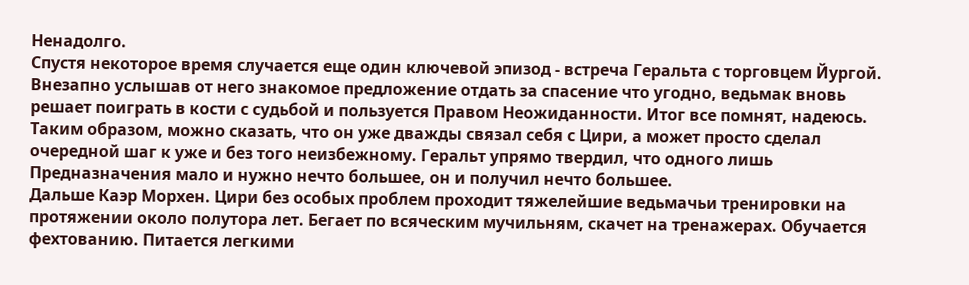Ненадолго.
Спустя некоторое время случается еще один ключевой эпизод - встреча Геральта с торговцем Йургой. Внезапно услышав от него знакомое предложение отдать за спасение что угодно, ведьмак вновь решает поиграть в кости с судьбой и пользуется Правом Неожиданности. Итог все помнят, надеюсь. Таким образом, можно сказать, что он уже дважды связал себя с Цири, а может просто сделал очередной шаг к уже и без того неизбежному. Геральт упрямо твердил, что одного лишь Предназначения мало и нужно нечто большее, он и получил нечто большее.
Дальше Каэр Морхен. Цири без особых проблем проходит тяжелейшие ведьмачьи тренировки на протяжении около полутора лет. Бегает по всяческим мучильням, скачет на тренажерах. Обучается фехтованию. Питается легкими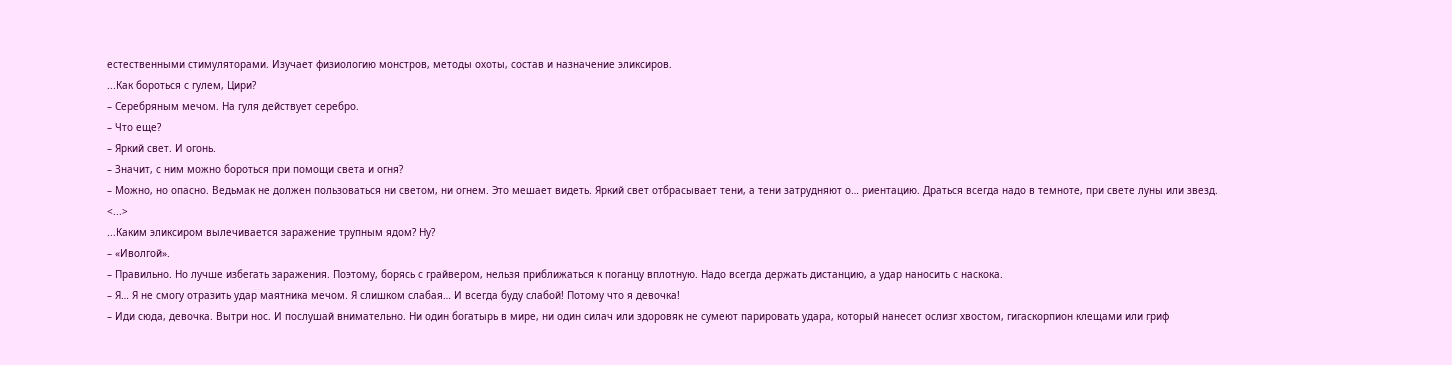естественными стимуляторами. Изучает физиологию монстров, методы охоты, состав и назначение эликсиров.
...Как бороться с гулем, Цири?
– Серебряным мечом. На гуля действует серебро.
– Что еще?
– Яркий свет. И огонь.
– Значит, с ним можно бороться при помощи света и огня?
– Можно, но опасно. Ведьмак не должен пользоваться ни светом, ни огнем. Это мешает видеть. Яркий свет отбрасывает тени, а тени затрудняют о… риентацию. Драться всегда надо в темноте, при свете луны или звезд.
<...>
...Каким эликсиром вылечивается заражение трупным ядом? Ну?
– «Иволгой».
– Правильно. Но лучше избегать заражения. Поэтому, борясь с грайвером, нельзя приближаться к поганцу вплотную. Надо всегда держать дистанцию, а удар наносить с наскока.
– Я… Я не смогу отразить удар маятника мечом. Я слишком слабая… И всегда буду слабой! Потому что я девочка!
– Иди сюда, девочка. Вытри нос. И послушай внимательно. Ни один богатырь в мире, ни один силач или здоровяк не сумеют парировать удара, который нанесет ослизг хвостом, гигаскорпион клещами или гриф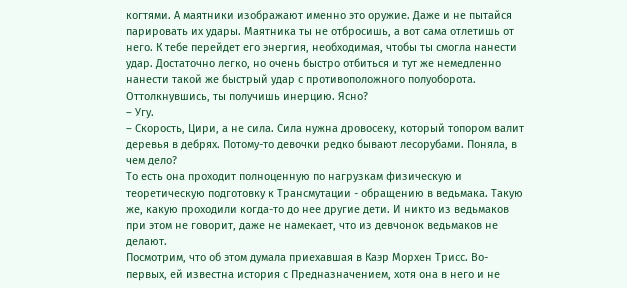когтями. А маятники изображают именно это оружие. Даже и не пытайся парировать их удары. Маятника ты не отбросишь, а вот сама отлетишь от него. К тебе перейдет его энергия, необходимая, чтобы ты смогла нанести удар. Достаточно легко, но очень быстро отбиться и тут же немедленно нанести такой же быстрый удар с противоположного полуоборота. Оттолкнувшись, ты получишь инерцию. Ясно?
– Угу.
– Скорость, Цири, а не сила. Сила нужна дровосеку, который топором валит деревья в дебрях. Потому-то девочки редко бывают лесорубами. Поняла, в чем дело?
То есть она проходит полноценную по нагрузкам физическую и теоретическую подготовку к Трансмутации - обращению в ведьмака. Такую же, какую проходили когда-то до нее другие дети. И никто из ведьмаков при этом не говорит, даже не намекает, что из девчонок ведьмаков не делают.
Посмотрим, что об этом думала приехавшая в Каэр Морхен Трисс. Во-первых, ей известна история с Предназначением, хотя она в него и не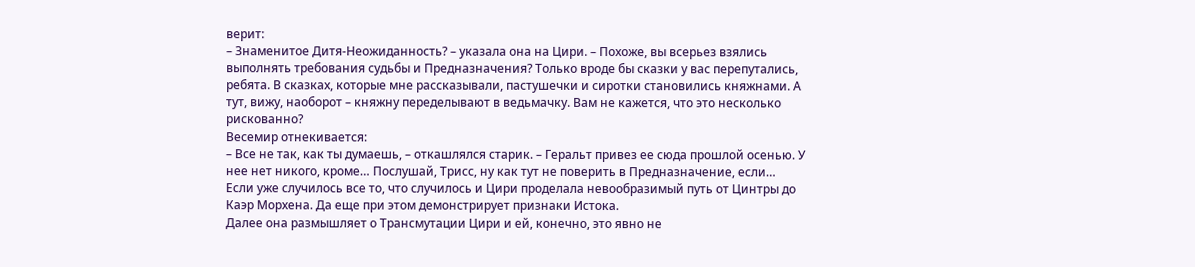верит:
– Знаменитое Дитя-Неожиданность? – указала она на Цири. – Похоже, вы всерьез взялись выполнять требования судьбы и Предназначения? Только вроде бы сказки у вас перепутались, ребята. В сказках, которые мне рассказывали, пастушечки и сиротки становились княжнами. А тут, вижу, наоборот – княжну переделывают в ведьмачку. Вам не кажется, что это несколько рискованно?
Весемир отнекивается:
– Все не так, как ты думаешь, – откашлялся старик. – Геральт привез ее сюда прошлой осенью. У нее нет никого, кроме… Послушай, Трисс, ну как тут не поверить в Предназначение, если…
Если уже случилось все то, что случилось и Цири проделала невообразимый путь от Цинтры до Каэр Морхена. Да еще при этом демонстрирует признаки Истока.
Далее она размышляет о Трансмутации Цири и ей, конечно, это явно не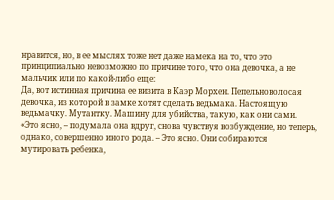нравится, но, в ее мыслях тоже нет даже намека на то, что это принципиально невозможно по причине того, что она девочка, а не мальчик или по какой-либо еще:
Да, вот истинная причина ее визита в Каэр Морхен. Пепельноволосая девочка, из которой в замке хотят сделать ведьмака. Настоящую ведьмачку. Мутантку. Машину для убийства, такую, как они сами.
«Это ясно, – подумала она вдруг, снова чувствуя возбуждение, но теперь, однако, совершенно иного рода. – Это ясно. Они собираются мутировать ребенка,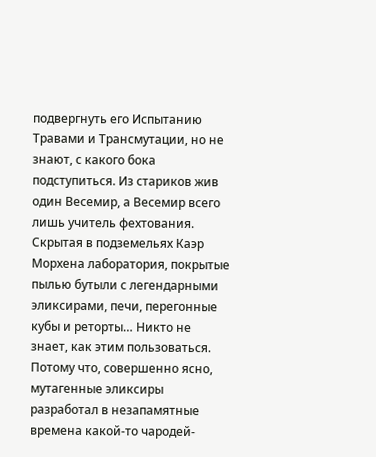подвергнуть его Испытанию Травами и Трансмутации, но не знают, с какого бока подступиться. Из стариков жив один Весемир, а Весемир всего лишь учитель фехтования. Скрытая в подземельях Каэр Морхена лаборатория, покрытые пылью бутыли с легендарными эликсирами, печи, перегонные кубы и реторты… Никто не знает, как этим пользоваться. Потому что, совершенно ясно, мутагенные эликсиры разработал в незапамятные времена какой-то чародей-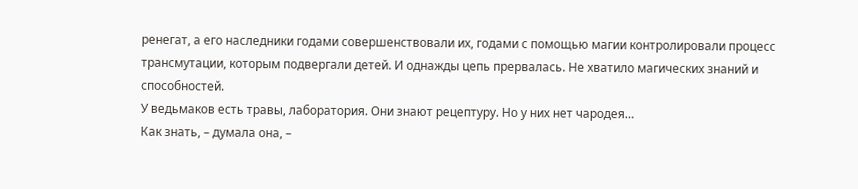ренегат, а его наследники годами совершенствовали их, годами с помощью магии контролировали процесс трансмутации, которым подвергали детей. И однажды цепь прервалась. Не хватило магических знаний и способностей.
У ведьмаков есть травы, лаборатория. Они знают рецептуру. Но у них нет чародея…
Как знать, – думала она, –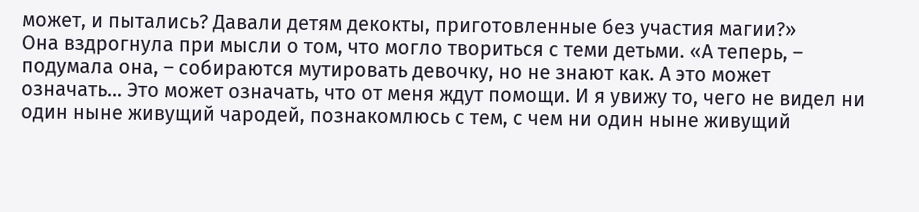может, и пытались? Давали детям декокты, приготовленные без участия магии?»
Она вздрогнула при мысли о том, что могло твориться с теми детьми. «А теперь, – подумала она, – собираются мутировать девочку, но не знают как. А это может означать… Это может означать, что от меня ждут помощи. И я увижу то, чего не видел ни один ныне живущий чародей, познакомлюсь с тем, с чем ни один ныне живущий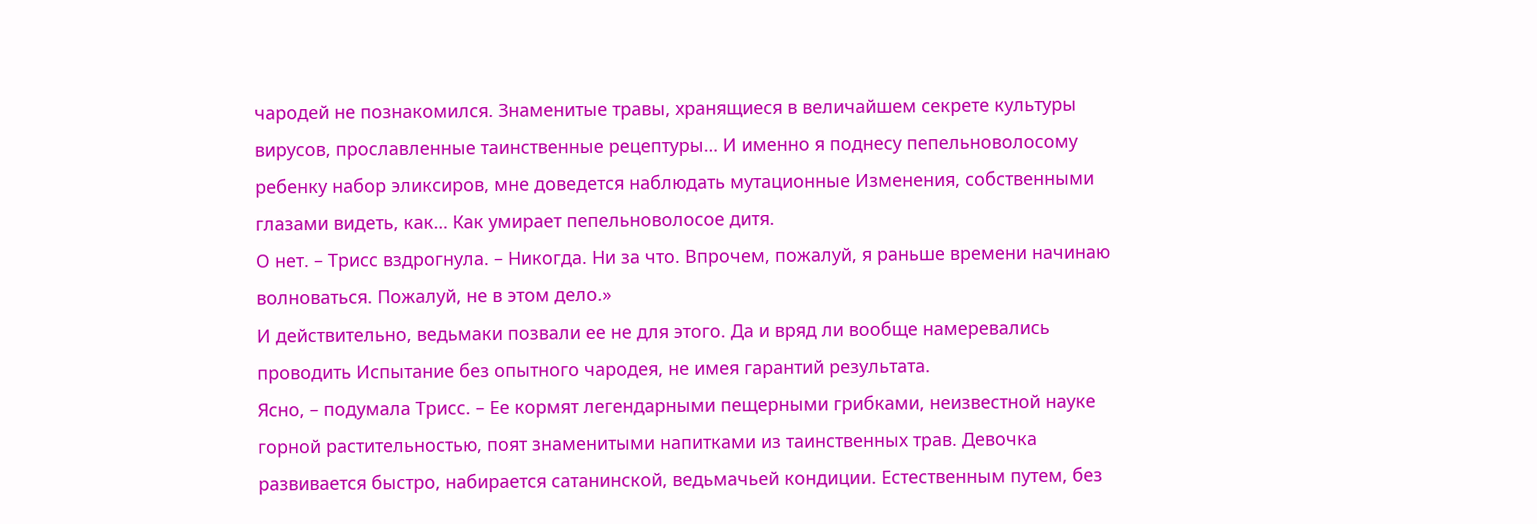чародей не познакомился. Знаменитые травы, хранящиеся в величайшем секрете культуры вирусов, прославленные таинственные рецептуры… И именно я поднесу пепельноволосому ребенку набор эликсиров, мне доведется наблюдать мутационные Изменения, собственными глазами видеть, как… Как умирает пепельноволосое дитя.
О нет. – Трисс вздрогнула. – Никогда. Ни за что. Впрочем, пожалуй, я раньше времени начинаю волноваться. Пожалуй, не в этом дело.»
И действительно, ведьмаки позвали ее не для этого. Да и вряд ли вообще намеревались проводить Испытание без опытного чародея, не имея гарантий результата.
Ясно, – подумала Трисс. – Ее кормят легендарными пещерными грибками, неизвестной науке горной растительностью, поят знаменитыми напитками из таинственных трав. Девочка развивается быстро, набирается сатанинской, ведьмачьей кондиции. Естественным путем, без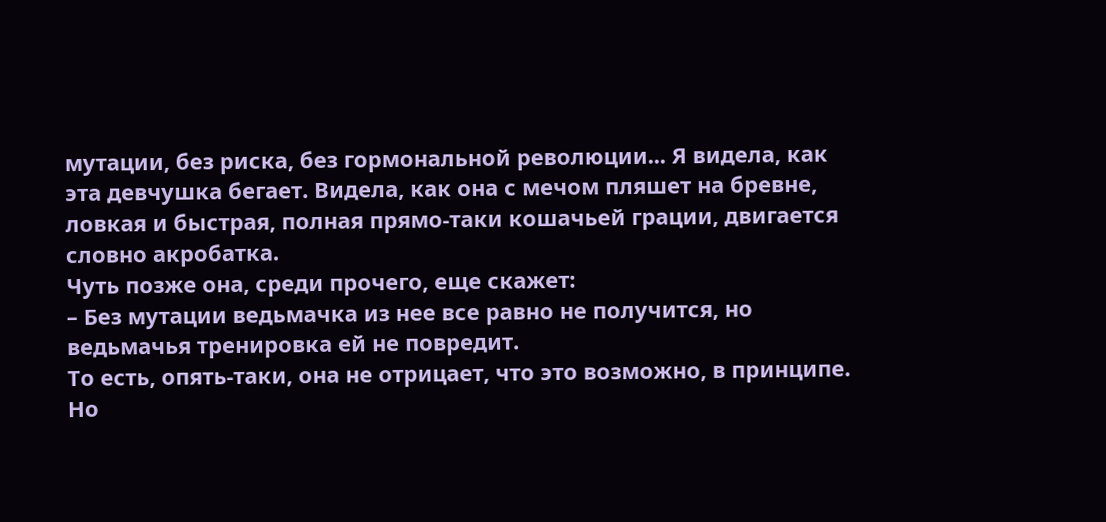мутации, без риска, без гормональной революции... Я видела, как эта девчушка бегает. Видела, как она с мечом пляшет на бревне, ловкая и быстрая, полная прямо-таки кошачьей грации, двигается словно акробатка.
Чуть позже она, среди прочего, еще скажет:
– Без мутации ведьмачка из нее все равно не получится, но ведьмачья тренировка ей не повредит.
То есть, опять-таки, она не отрицает, что это возможно, в принципе. Но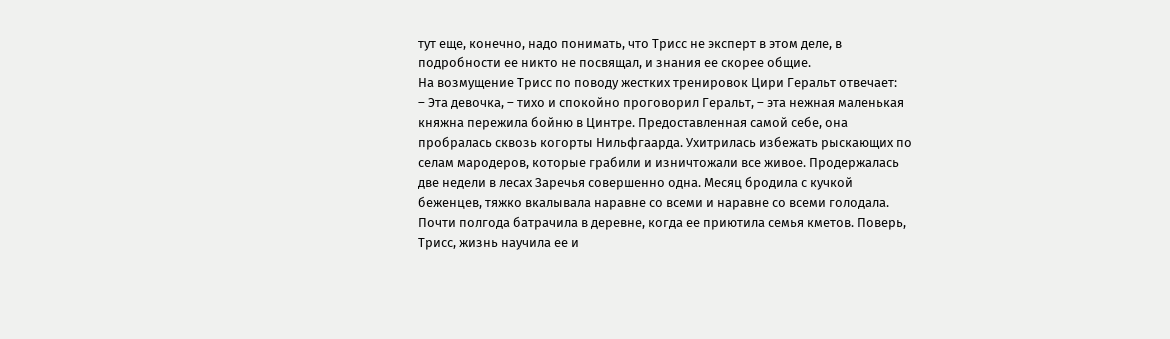тут еще, конечно, надо понимать, что Трисс не эксперт в этом деле, в подробности ее никто не посвящал, и знания ее скорее общие.
На возмущение Трисс по поводу жестких тренировок Цири Геральт отвечает:
– Эта девочка, – тихо и спокойно проговорил Геральт, – эта нежная маленькая княжна пережила бойню в Цинтре. Предоставленная самой себе, она пробралась сквозь когорты Нильфгаарда. Ухитрилась избежать рыскающих по селам мародеров, которые грабили и изничтожали все живое. Продержалась две недели в лесах Заречья совершенно одна. Месяц бродила с кучкой беженцев, тяжко вкалывала наравне со всеми и наравне со всеми голодала. Почти полгода батрачила в деревне, когда ее приютила семья кметов. Поверь, Трисс, жизнь научила ее и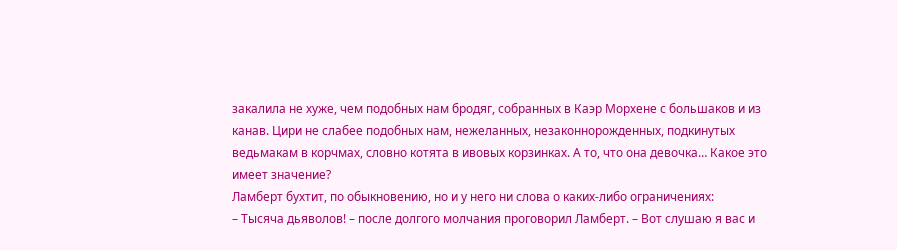закалила не хуже, чем подобных нам бродяг, собранных в Каэр Морхене с большаков и из канав. Цири не слабее подобных нам, нежеланных, незаконнорожденных, подкинутых ведьмакам в корчмах, словно котята в ивовых корзинках. А то, что она девочка… Какое это имеет значение?
Ламберт бухтит, по обыкновению, но и у него ни слова о каких-либо ограничениях:
– Тысяча дьяволов! – после долгого молчания проговорил Ламберт. – Вот слушаю я вас и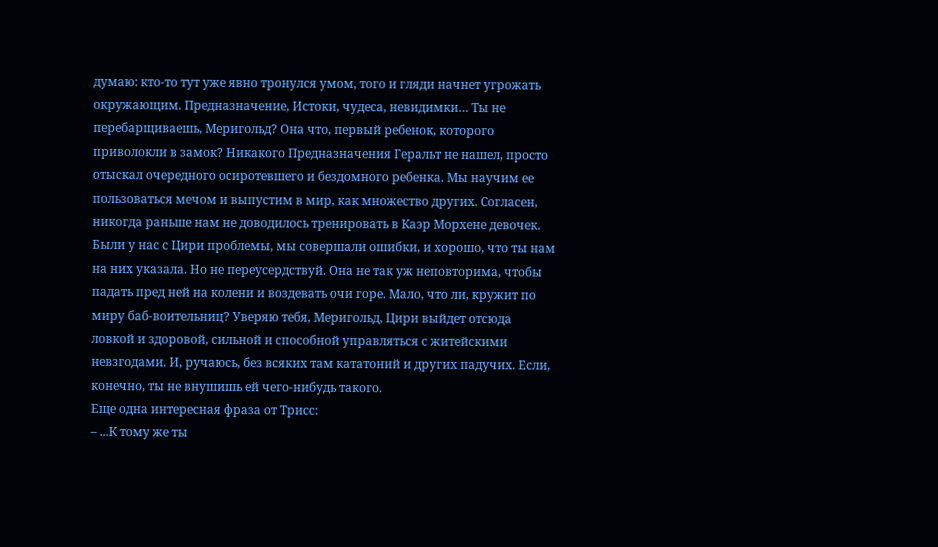думаю: кто-то тут уже явно тронулся умом, того и гляди начнет угрожать окружающим. Предназначение, Истоки, чудеса, невидимки… Ты не перебарщиваешь, Меригольд? Она что, первый ребенок, которого приволокли в замок? Никакого Предназначения Геральт не нашел, просто отыскал очередного осиротевшего и бездомного ребенка. Мы научим ее пользоваться мечом и выпустим в мир, как множество других. Согласен, никогда раньше нам не доводилось тренировать в Каэр Морхене девочек. Были у нас с Цири проблемы, мы совершали ошибки, и хорошо, что ты нам на них указала. Но не переусердствуй. Она не так уж неповторима, чтобы падать пред ней на колени и воздевать очи горе. Мало, что ли, кружит по миру баб-воительниц? Уверяю тебя, Меригольд, Цири выйдет отсюда ловкой и здоровой, сильной и способной управляться с житейскими невзгодами. И, ручаюсь, без всяких там кататоний и других падучих. Если, конечно, ты не внушишь ей чего-нибудь такого.
Еще одна интересная фраза от Трисс:
– ...К тому же ты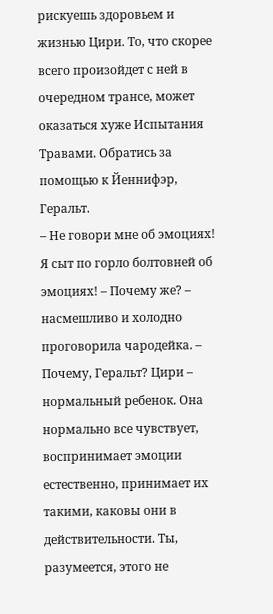рискуешь здоровьем и жизнью Цири. То, что скорее всего произойдет с ней в очередном трансе, может оказаться хуже Испытания Травами. Обратись за помощью к Йеннифэр, Геральт.
– Не говори мне об эмоциях! Я сыт по горло болтовней об эмоциях! – Почему же? – насмешливо и холодно проговорила чародейка. – Почему, Геральт? Цири – нормальный ребенок. Она нормально все чувствует, воспринимает эмоции естественно, принимает их такими, каковы они в действительности. Ты, разумеется, этого не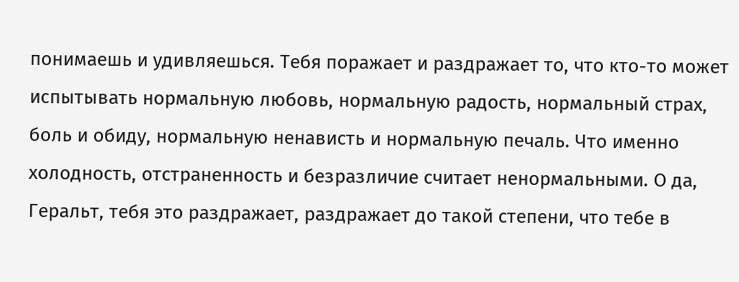понимаешь и удивляешься. Тебя поражает и раздражает то, что кто-то может испытывать нормальную любовь, нормальную радость, нормальный страх, боль и обиду, нормальную ненависть и нормальную печаль. Что именно холодность, отстраненность и безразличие считает ненормальными. О да, Геральт, тебя это раздражает, раздражает до такой степени, что тебе в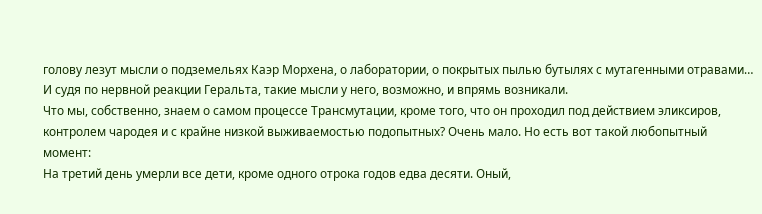голову лезут мысли о подземельях Каэр Морхена, о лаборатории, о покрытых пылью бутылях с мутагенными отравами…
И судя по нервной реакции Геральта, такие мысли у него, возможно, и впрямь возникали.
Что мы, собственно, знаем о самом процессе Трансмутации, кроме того, что он проходил под действием эликсиров, контролем чародея и с крайне низкой выживаемостью подопытных? Очень мало. Но есть вот такой любопытный момент:
На третий день умерли все дети, кроме одного отрока годов едва десяти. Оный,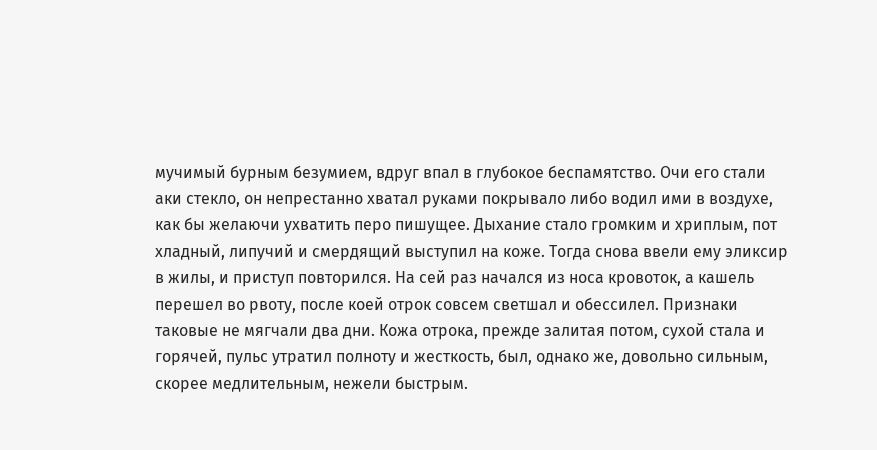мучимый бурным безумием, вдруг впал в глубокое беспамятство. Очи его стали аки стекло, он непрестанно хватал руками покрывало либо водил ими в воздухе, как бы желаючи ухватить перо пишущее. Дыхание стало громким и хриплым, пот хладный, липучий и смердящий выступил на коже. Тогда снова ввели ему эликсир в жилы, и приступ повторился. На сей раз начался из носа кровоток, а кашель перешел во рвоту, после коей отрок совсем светшал и обессилел. Признаки таковые не мягчали два дни. Кожа отрока, прежде залитая потом, сухой стала и горячей, пульс утратил полноту и жесткость, был, однако же, довольно сильным, скорее медлительным, нежели быстрым.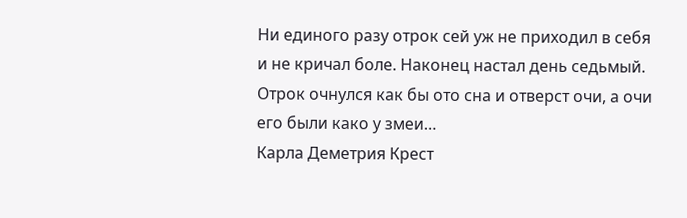Ни единого разу отрок сей уж не приходил в себя и не кричал боле. Наконец настал день седьмый. Отрок очнулся как бы ото сна и отверст очи, а очи его были како у змеи…
Карла Деметрия Крест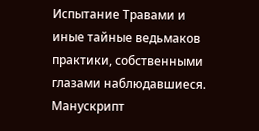Испытание Травами и иные тайные ведьмаков практики, собственными глазами наблюдавшиеся. Манускрипт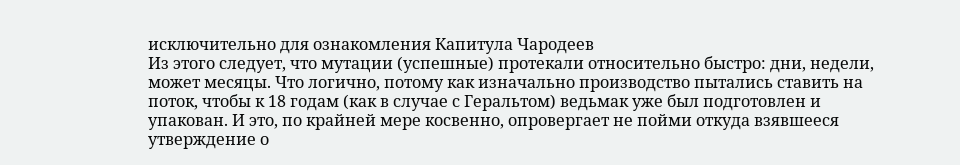исключительно для ознакомления Капитула Чародеев
Из этого следует, что мутации (успешные) протекали относительно быстро: дни, недели, может месяцы. Что логично, потому как изначально производство пытались ставить на поток, чтобы к 18 годам (как в случае с Геральтом) ведьмак уже был подготовлен и упакован. И это, по крайней мере косвенно, опровергает не пойми откуда взявшееся утверждение о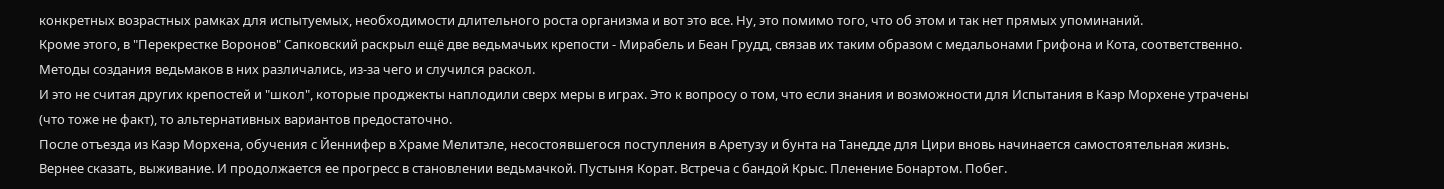конкретных возрастных рамках для испытуемых, необходимости длительного роста организма и вот это все. Ну, это помимо того, что об этом и так нет прямых упоминаний.
Кроме этого, в "Перекрестке Воронов" Сапковский раскрыл ещё две ведьмачьих крепости - Мирабель и Беан Грудд, связав их таким образом с медальонами Грифона и Кота, соответственно. Методы создания ведьмаков в них различались, из-за чего и случился раскол.
И это не считая других крепостей и "школ", которые проджекты наплодили сверх меры в играх. Это к вопросу о том, что если знания и возможности для Испытания в Каэр Морхене утрачены (что тоже не факт), то альтернативных вариантов предостаточно.
После отъезда из Каэр Морхена, обучения с Йеннифер в Храме Мелитэле, несостоявшегося поступления в Аретузу и бунта на Танедде для Цири вновь начинается самостоятельная жизнь. Вернее сказать, выживание. И продолжается ее прогресс в становлении ведьмачкой. Пустыня Корат. Встреча с бандой Крыс. Пленение Бонартом. Побег.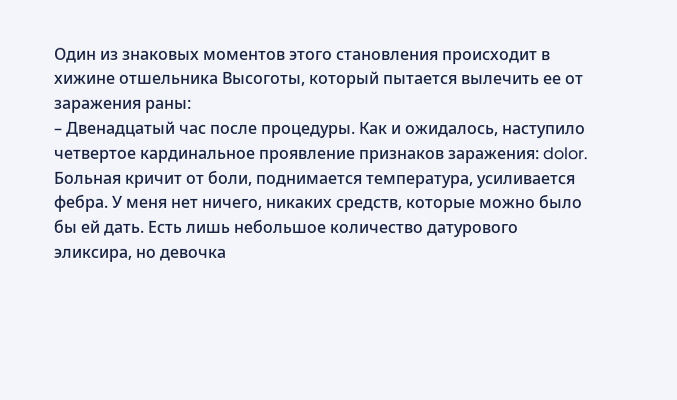Один из знаковых моментов этого становления происходит в хижине отшельника Высоготы, который пытается вылечить ее от заражения раны:
– Двенадцатый час после процедуры. Как и ожидалось, наступило четвертое кардинальное проявление признаков заражения: dolor. Больная кричит от боли, поднимается температура, усиливается фебра. У меня нет ничего, никаких средств, которые можно было бы ей дать. Есть лишь небольшое количество датурового эликсира, но девочка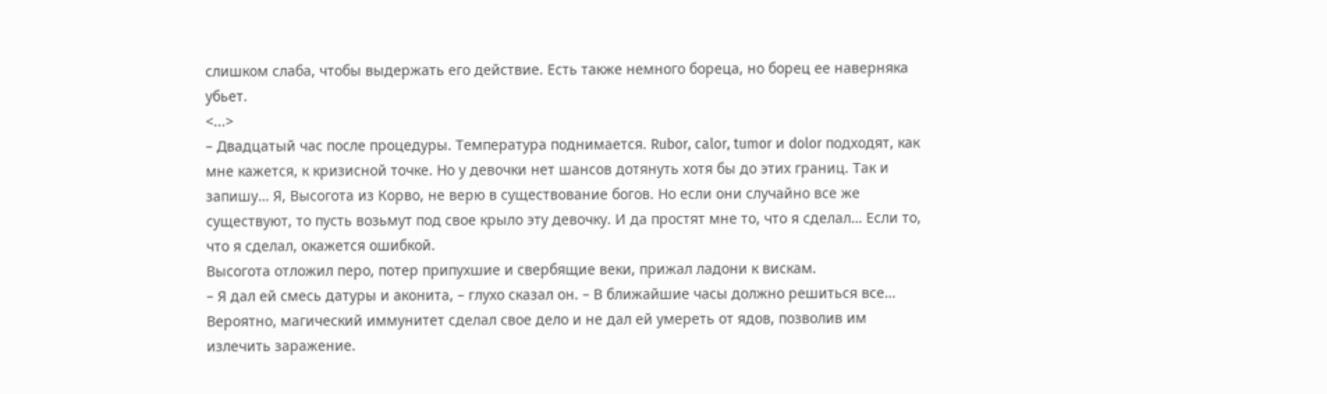слишком слаба, чтобы выдержать его действие. Есть также немного бореца, но борец ее наверняка убьет.
<...>
– Двадцатый час после процедуры. Температура поднимается. Rubor, calor, tumor и dolor подходят, как мне кажется, к кризисной точке. Но у девочки нет шансов дотянуть хотя бы до этих границ. Так и запишу… Я, Высогота из Корво, не верю в существование богов. Но если они случайно все же существуют, то пусть возьмут под свое крыло эту девочку. И да простят мне то, что я сделал… Если то, что я сделал, окажется ошибкой.
Высогота отложил перо, потер припухшие и свербящие веки, прижал ладони к вискам.
– Я дал ей смесь датуры и аконита, – глухо сказал он. – В ближайшие часы должно решиться все…
Вероятно, магический иммунитет сделал свое дело и не дал ей умереть от ядов, позволив им излечить заражение.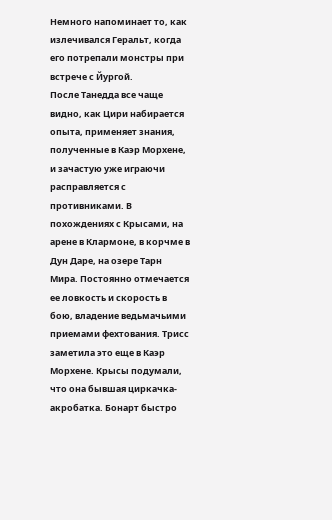Немного напоминает то, как излечивался Геральт, когда его потрепали монстры при встрече с Йургой.
После Танедда все чаще видно, как Цири набирается опыта, применяет знания, полученные в Каэр Морхене, и зачастую уже играючи расправляется с противниками. В похождениях с Крысами, на арене в Клармоне, в корчме в Дун Даре, на озере Тарн Мира. Постоянно отмечается ее ловкость и скорость в бою, владение ведьмачьими приемами фехтования. Трисс заметила это еще в Каэр Морхене. Крысы подумали, что она бывшая циркачка-акробатка. Бонарт быстро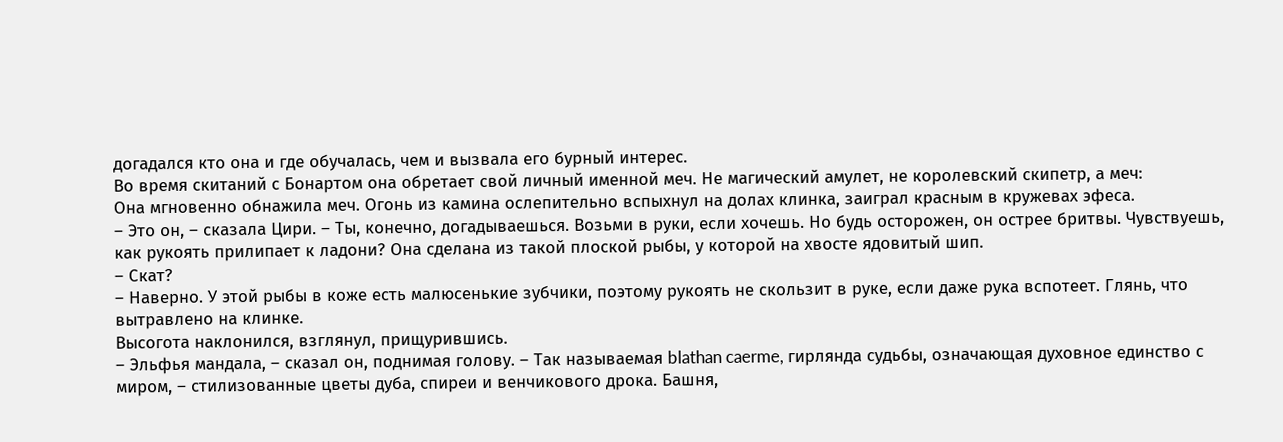догадался кто она и где обучалась, чем и вызвала его бурный интерес.
Во время скитаний с Бонартом она обретает свой личный именной меч. Не магический амулет, не королевский скипетр, а меч:
Она мгновенно обнажила меч. Огонь из камина ослепительно вспыхнул на долах клинка, заиграл красным в кружевах эфеса.
– Это он, – сказала Цири. – Ты, конечно, догадываешься. Возьми в руки, если хочешь. Но будь осторожен, он острее бритвы. Чувствуешь, как рукоять прилипает к ладони? Она сделана из такой плоской рыбы, у которой на хвосте ядовитый шип.
– Скат?
– Наверно. У этой рыбы в коже есть малюсенькие зубчики, поэтому рукоять не скользит в руке, если даже рука вспотеет. Глянь, что вытравлено на клинке.
Высогота наклонился, взглянул, прищурившись.
– Эльфья мандала, – сказал он, поднимая голову. – Так называемая blathan caerme, гирлянда судьбы, означающая духовное единство с миром, – стилизованные цветы дуба, спиреи и венчикового дрока. Башня,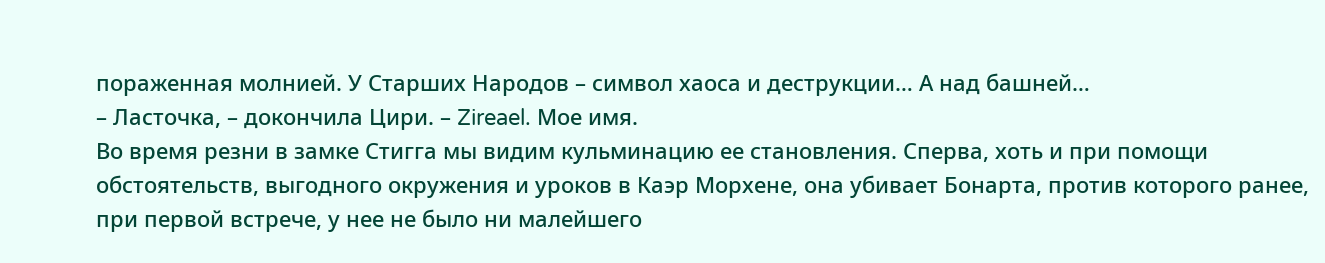пораженная молнией. У Старших Народов – символ хаоса и деструкции… А над башней…
– Ласточка, – докончила Цири. – Zireael. Мое имя.
Во время резни в замке Стигга мы видим кульминацию ее становления. Сперва, хоть и при помощи обстоятельств, выгодного окружения и уроков в Каэр Морхене, она убивает Бонарта, против которого ранее, при первой встрече, у нее не было ни малейшего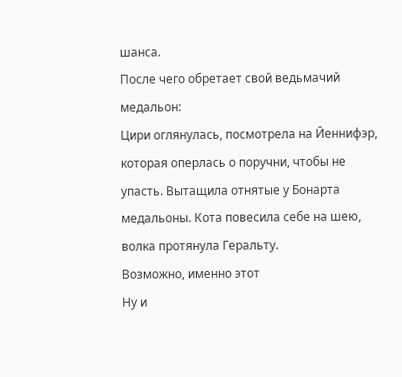шанса.
После чего обретает свой ведьмачий медальон:
Цири оглянулась, посмотрела на Йеннифэр, которая оперлась о поручни, чтобы не упасть. Вытащила отнятые у Бонарта медальоны. Кота повесила себе на шею, волка протянула Геральту.
Возможно, именно этот
Ну и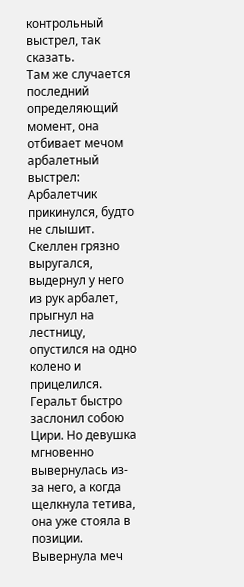контрольный выстрел, так сказать.
Там же случается последний определяющий момент, она отбивает мечом арбалетный выстрел:
Арбалетчик прикинулся, будто не слышит. Скеллен грязно выругался, выдернул у него из рук арбалет, прыгнул на лестницу, опустился на одно колено и прицелился. Геральт быстро заслонил собою Цири. Но девушка мгновенно вывернулась из-за него, а когда щелкнула тетива, она уже стояла в позиции. Вывернула меч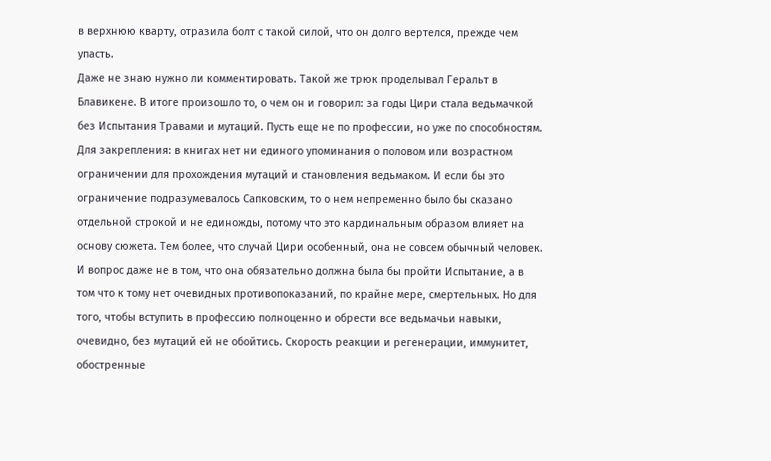в верхнюю кварту, отразила болт с такой силой, что он долго вертелся, прежде чем упасть.
Даже не знаю нужно ли комментировать. Такой же трюк проделывал Геральт в Блавикене. В итоге произошло то, о чем он и говорил: за годы Цири стала ведьмачкой без Испытания Травами и мутаций. Пусть еще не по профессии, но уже по способностям.
Для закрепления: в книгах нет ни единого упоминания о половом или возрастном ограничении для прохождения мутаций и становления ведьмаком. И если бы это ограничение подразумевалось Сапковским, то о нем непременно было бы сказано отдельной строкой и не единожды, потому что это кардинальным образом влияет на основу сюжета. Тем более, что случай Цири особенный, она не совсем обычный человек. И вопрос даже не в том, что она обязательно должна была бы пройти Испытание, а в том что к тому нет очевидных противопоказаний, по крайне мере, смертельных. Но для того, чтобы вступить в профессию полноценно и обрести все ведьмачьи навыки, очевидно, без мутаций ей не обойтись. Скорость реакции и регенерации, иммунитет, обостренные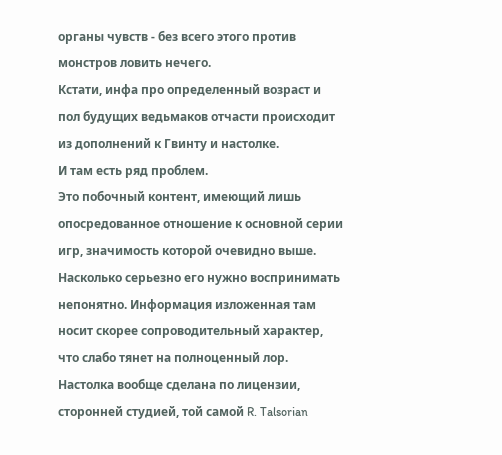органы чувств - без всего этого против монстров ловить нечего.
Кстати, инфа про определенный возраст и пол будущих ведьмаков отчасти происходит из дополнений к Гвинту и настолке.
И там есть ряд проблем.
Это побочный контент, имеющий лишь опосредованное отношение к основной серии игр, значимость которой очевидно выше. Насколько серьезно его нужно воспринимать непонятно. Информация изложенная там носит скорее сопроводительный характер, что слабо тянет на полноценный лор. Настолка вообще сделана по лицензии, сторонней студией, той самой R. Talsorian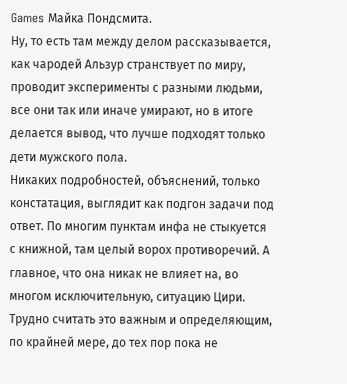Games Майка Пондсмита.
Ну, то есть там между делом рассказывается, как чародей Альзур странствует по миру, проводит эксперименты с разными людьми, все они так или иначе умирают, но в итоге делается вывод, что лучше подходят только дети мужского пола.
Никаких подробностей, объяснений, только констатация, выглядит как подгон задачи под ответ. По многим пунктам инфа не стыкуется с книжной, там целый ворох противоречий. А главное, что она никак не влияет на, во многом исключительную, ситуацию Цири. Трудно считать это важным и определяющим, по крайней мере, до тех пор пока не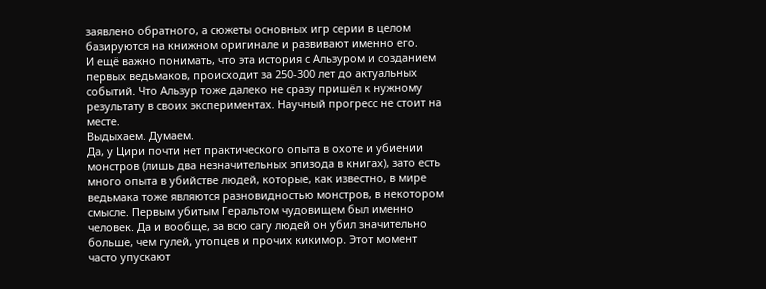заявлено обратного, а сюжеты основных игр серии в целом базируются на книжном оригинале и развивают именно его.
И ещё важно понимать, что эта история с Альзуром и созданием первых ведьмаков, происходит за 250-300 лет до актуальных событий. Что Альзур тоже далеко не сразу пришёл к нужному результату в своих экспериментах. Научный прогресс не стоит на месте.
Выдыхаем. Думаем.
Да, у Цири почти нет практического опыта в охоте и убиении монстров (лишь два незначительных эпизода в книгах), зато есть много опыта в убийстве людей, которые, как известно, в мире ведьмака тоже являются разновидностью монстров, в некотором смысле. Первым убитым Геральтом чудовищем был именно человек. Да и вообще, за всю сагу людей он убил значительно больше, чем гулей, утопцев и прочих кикимор. Этот момент часто упускают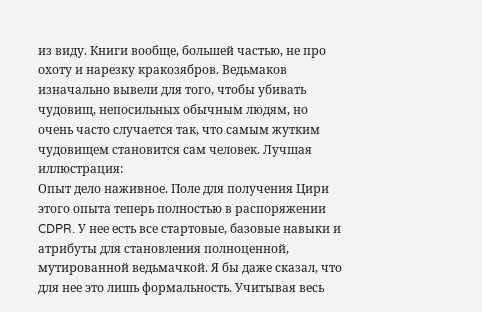из виду. Книги вообще, большей частью, не про охоту и нарезку кракозябров. Ведьмаков изначально вывели для того, чтобы убивать чудовищ, непосильных обычным людям, но очень часто случается так, что самым жутким чудовищем становится сам человек. Лучшая иллюстрация:
Опыт дело наживное. Поле для получения Цири этого опыта теперь полностью в распоряжении CDPR. У нее есть все стартовые, базовые навыки и атрибуты для становления полноценной, мутированной ведьмачкой. Я бы даже сказал, что для нее это лишь формальность. Учитывая весь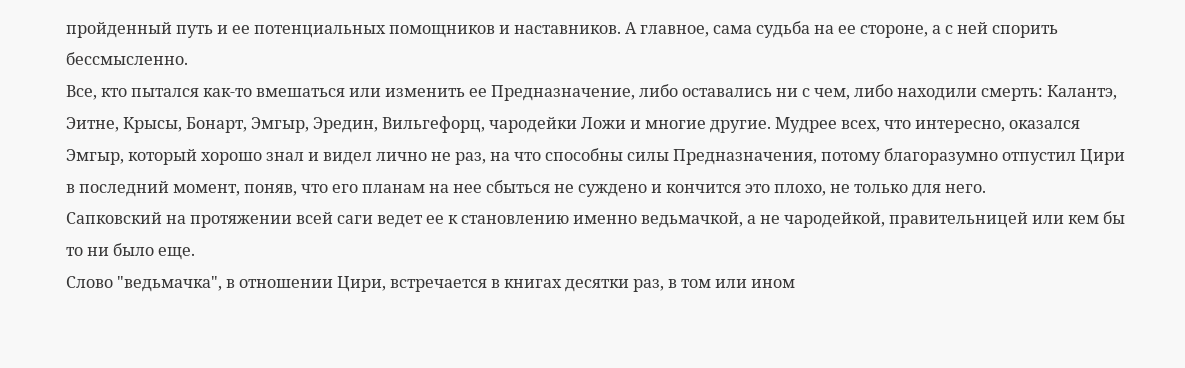пройденный путь и ее потенциальных помощников и наставников. А главное, сама судьба на ее стороне, а с ней спорить бессмысленно.
Все, кто пытался как-то вмешаться или изменить ее Предназначение, либо оставались ни с чем, либо находили смерть: Калантэ, Эитне, Крысы, Бонарт, Эмгыр, Эредин, Вильгефорц, чародейки Ложи и многие другие. Мудрее всех, что интересно, оказался Эмгыр, который хорошо знал и видел лично не раз, на что способны силы Предназначения, потому благоразумно отпустил Цири в последний момент, поняв, что его планам на нее сбыться не суждено и кончится это плохо, не только для него.
Сапковский на протяжении всей саги ведет ее к становлению именно ведьмачкой, а не чародейкой, правительницей или кем бы то ни было еще.
Слово "ведьмачка", в отношении Цири, встречается в книгах десятки раз, в том или ином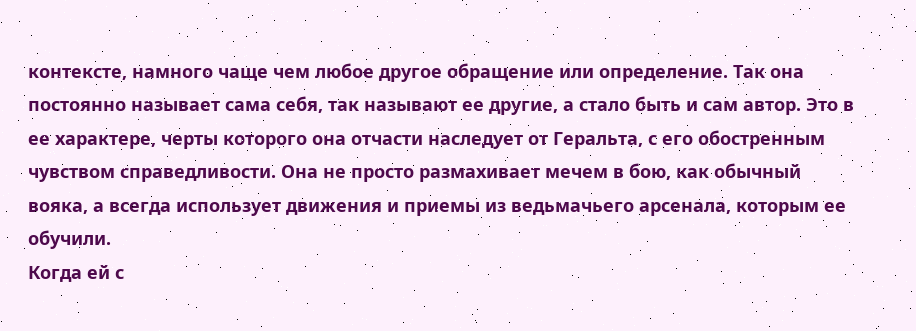контексте, намного чаще чем любое другое обращение или определение. Так она постоянно называет сама себя, так называют ее другие, а стало быть и сам автор. Это в ее характере, черты которого она отчасти наследует от Геральта, с его обостренным чувством справедливости. Она не просто размахивает мечем в бою, как обычный вояка, а всегда использует движения и приемы из ведьмачьего арсенала, которым ее обучили.
Когда ей с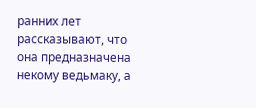ранних лет рассказывают, что она предназначена некому ведьмаку, а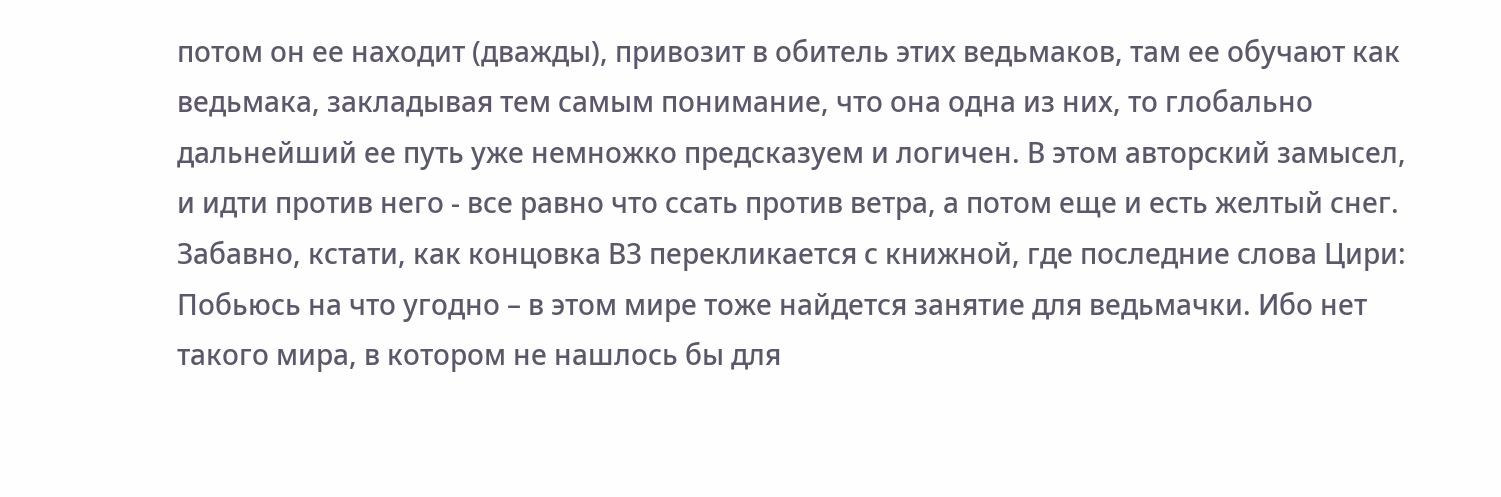потом он ее находит (дважды), привозит в обитель этих ведьмаков, там ее обучают как ведьмака, закладывая тем самым понимание, что она одна из них, то глобально дальнейший ее путь уже немножко предсказуем и логичен. В этом авторский замысел, и идти против него - все равно что ссать против ветра, а потом еще и есть желтый снег. Забавно, кстати, как концовка В3 перекликается с книжной, где последние слова Цири:
Побьюсь на что угодно – в этом мире тоже найдется занятие для ведьмачки. Ибо нет такого мира, в котором не нашлось бы для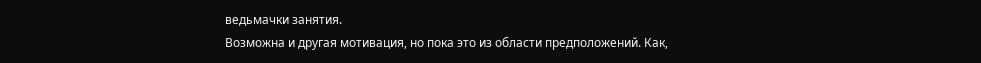ведьмачки занятия.
Возможна и другая мотивация, но пока это из области предположений. Как,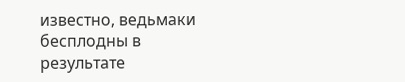известно, ведьмаки бесплодны в результате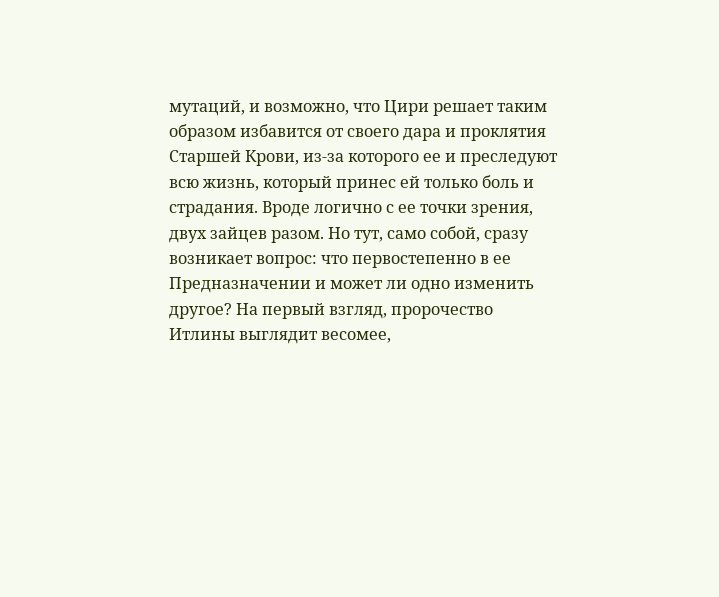мутаций, и возможно, что Цири решает таким образом избавится от своего дара и проклятия Старшей Крови, из-за которого ее и преследуют всю жизнь, который принес ей только боль и страдания. Вроде логично с ее точки зрения, двух зайцев разом. Но тут, само собой, сразу возникает вопрос: что первостепенно в ее Предназначении и может ли одно изменить другое? На первый взгляд, пророчество Итлины выглядит весомее,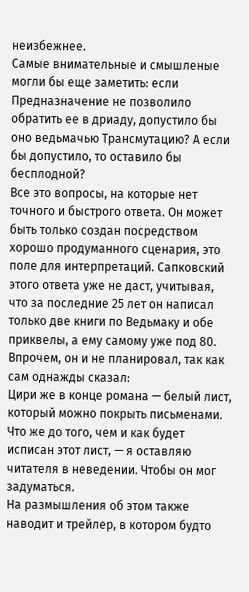неизбежнее.
Самые внимательные и смышленые могли бы еще заметить: если Предназначение не позволило обратить ее в дриаду, допустило бы оно ведьмачью Трансмутацию? А если бы допустило, то оставило бы бесплодной?
Все это вопросы, на которые нет точного и быстрого ответа. Он может быть только создан посредством хорошо продуманного сценария, это поле для интерпретаций. Сапковский этого ответа уже не даст, учитывая, что за последние 25 лет он написал только две книги по Ведьмаку и обе приквелы, а ему самому уже под 80. Впрочем, он и не планировал, так как сам однажды сказал:
Цири же в конце романа — белый лист, который можно покрыть письменами. Что же до того, чем и как будет исписан этот лист, — я оставляю читателя в неведении. Чтобы он мог задуматься.
На размышления об этом также наводит и трейлер, в котором будто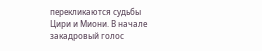перекликаются судьбы Цири и Миони. В начале закадровый голос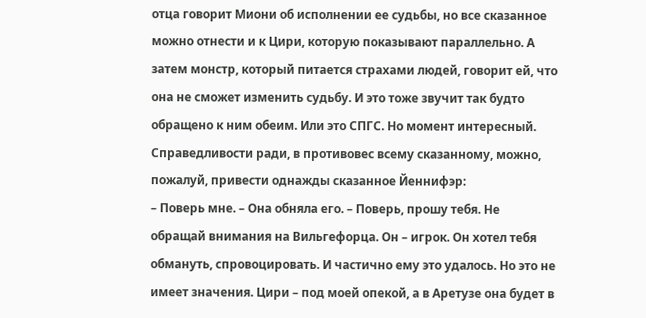отца говорит Миони об исполнении ее судьбы, но все сказанное можно отнести и к Цири, которую показывают параллельно. А затем монстр, который питается страхами людей, говорит ей, что она не сможет изменить судьбу. И это тоже звучит так будто обращено к ним обеим. Или это СПГС. Но момент интересный.
Справедливости ради, в противовес всему сказанному, можно, пожалуй, привести однажды сказанное Йеннифэр:
– Поверь мне. – Она обняла его. – Поверь, прошу тебя. Не обращай внимания на Вильгефорца. Он – игрок. Он хотел тебя обмануть, спровоцировать. И частично ему это удалось. Но это не имеет значения. Цири – под моей опекой, а в Аретузе она будет в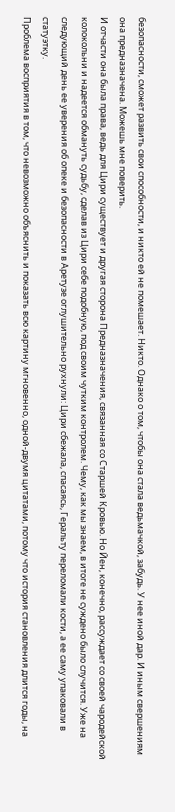безопасности, сможет развить свои способности, и никто ей не помешает. Никто. Однако о том, чтобы она стала ведьмачкой, забудь. У нее иной дар. И иным свершениям она предназначена. Можешь мне поверить.
И отчасти она была права, ведь для Цири существует и другая сторона Предназначения, связанная со Старшей Кровью. Но Йен, конечно, рассуждает со своей чародейской колокольни и надеется обмануть судьбу, сделав из Цири себе подобную, под своим чутким контролем. Чему, как мы знаем, в итоге не суждено было случится. Уже на следующий день ее уверения об опеке и безопасности в Аретузе оглушительно рухнули: Цири сбежала, спасаясь, Геральту переломали кости, а ее саму упаковали в статуэтку.
Проблема восприятия в том, что невозможно объяснить и показать всю картину мгновенно, одной-двумя цитатами, потому что история становления длится годы, на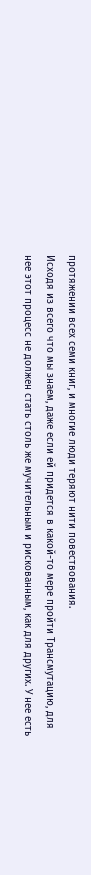протяжении всех семи книг, и многие люди теряют нити повествования.
Исходя из всего что мы знаем, даже если ей придется в какой-то мере пройти Трансмутацию, для нее этот процесс не должен стать столь же мучительным и рискованным, как для других. У нее есть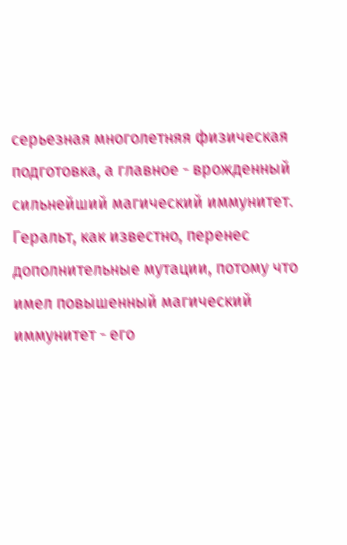серьезная многолетняя физическая подготовка, а главное - врожденный сильнейший магический иммунитет. Геральт, как известно, перенес дополнительные мутации, потому что имел повышенный магический иммунитет - его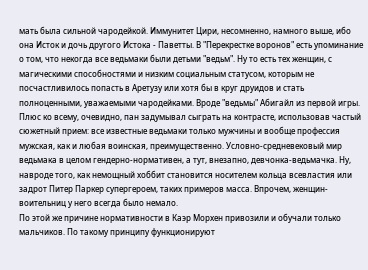мать была сильной чародейкой. Иммунитет Цири, несомненно, намного выше, ибо она Исток и дочь другого Истока - Паветты. В "Перекрестке воронов" есть упоминание о том, что некогда все ведьмаки были детьми "ведьм". Ну то есть тех женщин, с магическими способностями и низким социальным статусом, которым не посчастливилось попасть в Аретузу или хотя бы в круг друидов и стать полноценными, уважаемыми чародейками. Вроде "ведьмы" Абигайл из первой игры.
Плюс ко всему, очевидно, пан задумывал сыграть на контрасте, использовав частый сюжетный прием: все известные ведьмаки только мужчины и вообще профессия мужская, как и любая воинская, преимущественно. Условно-средневековый мир ведьмака в целом гендерно-нормативен, а тут, внезапно, девчонка-ведьмачка. Ну, навроде того, как немощный хоббит становится носителем кольца всевластия или задрот Питер Паркер супергероем, таких примеров масса. Впрочем, женщин-воительниц у него всегда было немало.
По этой же причине нормативности в Каэр Морхен привозили и обучали только мальчиков. По такому принципу функционируют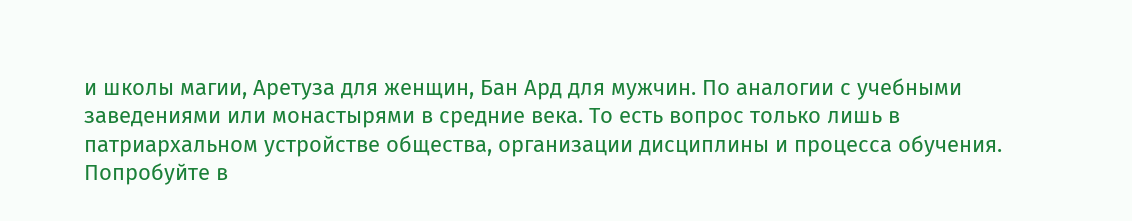и школы магии, Аретуза для женщин, Бан Ард для мужчин. По аналогии с учебными заведениями или монастырями в средние века. То есть вопрос только лишь в патриархальном устройстве общества, организации дисциплины и процесса обучения. Попробуйте в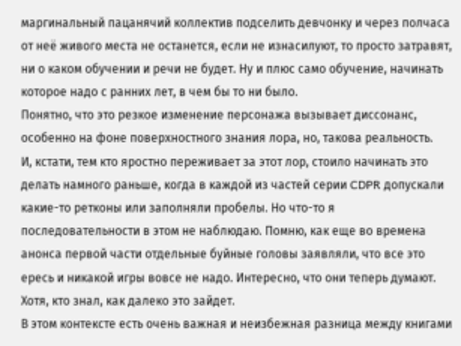маргинальный пацанячий коллектив подселить девчонку и через полчаса от неё живого места не останется, если не изнасилуют, то просто затравят, ни о каком обучении и речи не будет. Ну и плюс само обучение, начинать которое надо с ранних лет, в чем бы то ни было.
Понятно, что это резкое изменение персонажа вызывает диссонанс, особенно на фоне поверхностного знания лора, но, такова реальность.
И, кстати, тем кто яростно переживает за этот лор, стоило начинать это делать намного раньше, когда в каждой из частей серии CDPR допускали какие-то ретконы или заполняли пробелы. Но что-то я последовательности в этом не наблюдаю. Помню, как еще во времена анонса первой части отдельные буйные головы заявляли, что все это ересь и никакой игры вовсе не надо. Интересно, что они теперь думают. Хотя, кто знал, как далеко это зайдет.
В этом контексте есть очень важная и неизбежная разница между книгами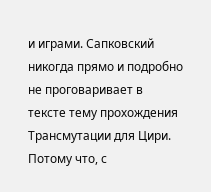и играми. Сапковский никогда прямо и подробно не проговаривает в тексте тему прохождения Трансмутации для Цири. Потому что, с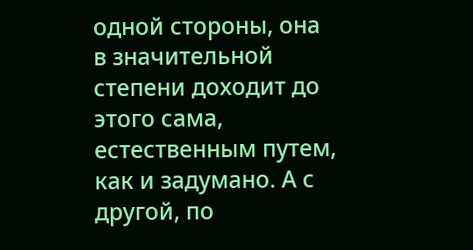одной стороны, она в значительной степени доходит до этого сама, естественным путем, как и задумано. А с другой, по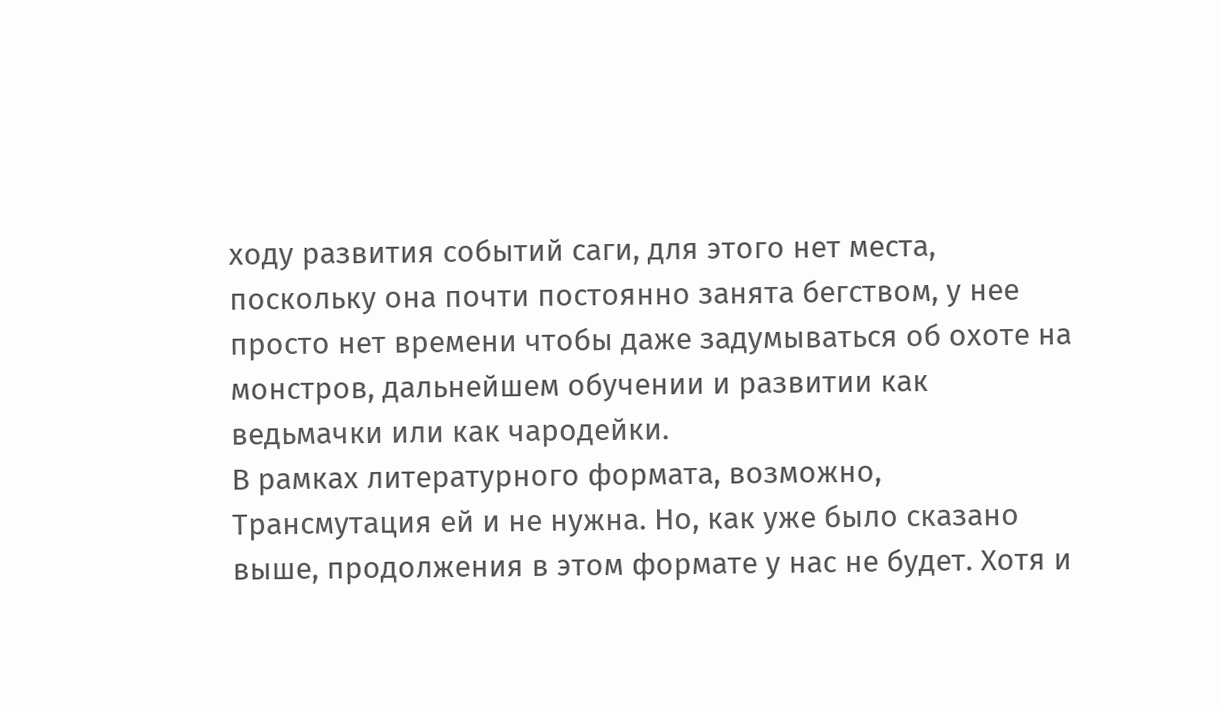ходу развития событий саги, для этого нет места, поскольку она почти постоянно занята бегством, у нее просто нет времени чтобы даже задумываться об охоте на монстров, дальнейшем обучении и развитии как ведьмачки или как чародейки.
В рамках литературного формата, возможно, Трансмутация ей и не нужна. Но, как уже было сказано выше, продолжения в этом формате у нас не будет. Хотя и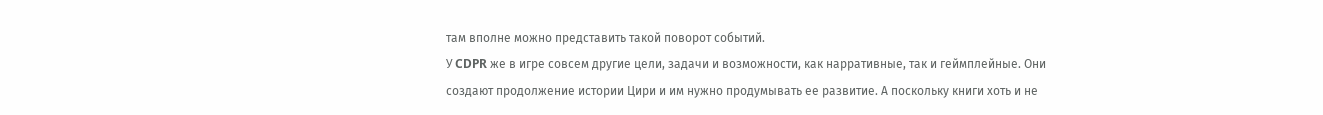там вполне можно представить такой поворот событий.
У CDPR же в игре совсем другие цели, задачи и возможности, как нарративные, так и геймплейные. Они создают продолжение истории Цири и им нужно продумывать ее развитие. А поскольку книги хоть и не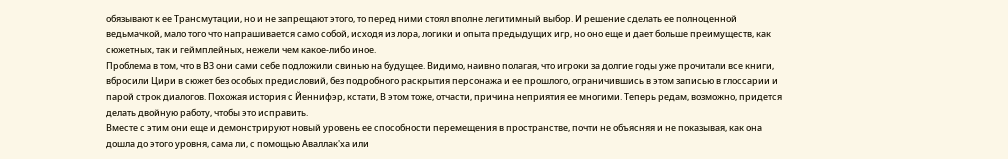обязывают к ее Трансмутации, но и не запрещают этого, то перед ними стоял вполне легитимный выбор. И решение сделать ее полноценной ведьмачкой, мало того что напрашивается само собой, исходя из лора, логики и опыта предыдущих игр, но оно еще и дает больше преимуществ, как сюжетных, так и геймплейных, нежели чем какое-либо иное.
Проблема в том, что в В3 они сами себе подложили свинью на будущее. Видимо, наивно полагая, что игроки за долгие годы уже прочитали все книги, вбросили Цири в сюжет без особых предисловий, без подробного раскрытия персонажа и ее прошлого, ограничившись в этом записью в глоссарии и парой строк диалогов. Похожая история с Йеннифэр, кстати, В этом тоже, отчасти, причина неприятия ее многими. Теперь редам, возможно, придется делать двойную работу, чтобы это исправить.
Вместе с этим они еще и демонстрируют новый уровень ее способности перемещения в пространстве, почти не объясняя и не показывая, как она дошла до этого уровня, сама ли, с помощью Аваллак'ха или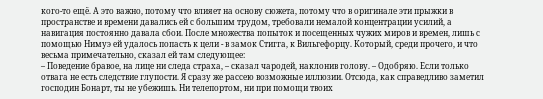кого-то ещё. А это важно, потому что влияет на основу сюжета, потому что в оригинале эти прыжки в пространстве и времени давались ей с большим трудом, требовали немалой концентрации усилий, а навигация постоянно давала сбои. После множества попыток и посещенных чужих миров и времен, лишь с помощью Нимуэ ей удалось попасть к цели - в замок Стигга, к Вильгефорцу. Который, среди прочего, и что весьма примечательно, сказал ей там следующее:
– Поведение бравое, на лице ни следа страха, – сказал чародей, наклонив голову. – Одобряю. Если только отвага не есть следствие глупости. Я сразу же рассею возможные иллюзии. Отсюда, как справедливо заметил господин Бонарт, ты не убежишь. Ни телепортом, ни при помощи твоих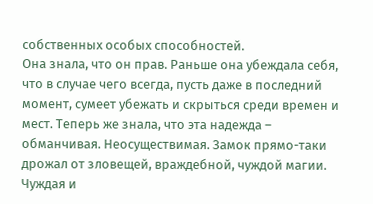собственных особых способностей.
Она знала, что он прав. Раньше она убеждала себя, что в случае чего всегда, пусть даже в последний момент, сумеет убежать и скрыться среди времен и мест. Теперь же знала, что эта надежда – обманчивая. Неосуществимая. Замок прямо-таки дрожал от зловещей, враждебной, чуждой магии. Чуждая и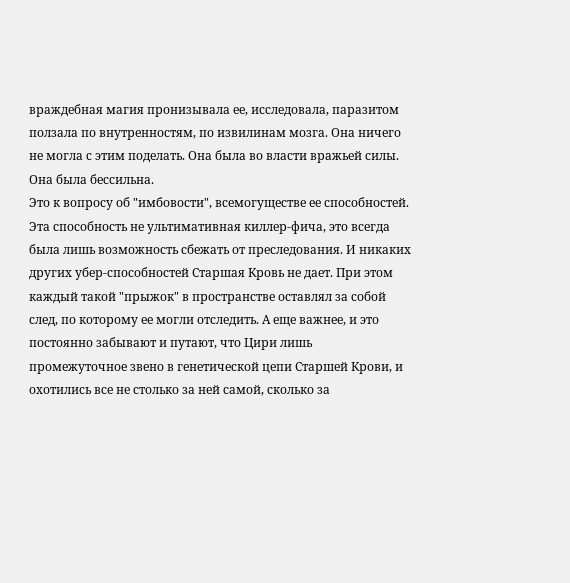враждебная магия пронизывала ее, исследовала, паразитом ползала по внутренностям, по извилинам мозга. Она ничего не могла с этим поделать. Она была во власти вражьей силы. Она была бессильна.
Это к вопросу об "имбовости", всемогуществе ее способностей. Эта способность не ультимативная киллер-фича, это всегда была лишь возможность сбежать от преследования. И никаких других убер-способностей Старшая Кровь не дает. При этом каждый такой "прыжок" в пространстве оставлял за собой след, по которому ее могли отследить. А еще важнее, и это постоянно забывают и путают, что Цири лишь промежуточное звено в генетической цепи Старшей Крови, и охотились все не столько за ней самой, сколько за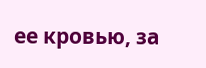ее кровью, за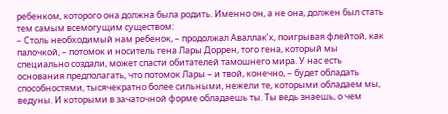ребенком, которого она должна была родить. Именно он, а не она, должен был стать тем самым всемогущим существом:
– Столь необходимый нам ребенок, – продолжал Аваллак’х, поигрывая флейтой, как палочкой, – потомок и носитель гена Лары Доррен, того гена, который мы специально создали, может спасти обитателей тамошнего мира. У нас есть основания предполагать, что потомок Лары – и твой, конечно, – будет обладать способностями, тысячекратно более сильными, нежели те, которыми обладаем мы, ведуны. И которыми в зачаточной форме обладаешь ты. Ты ведь знаешь, о чем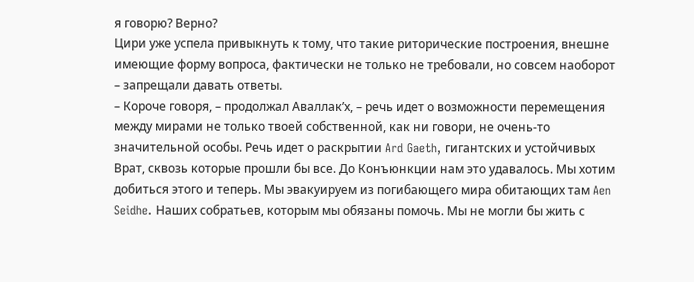я говорю? Верно?
Цири уже успела привыкнуть к тому, что такие риторические построения, внешне имеющие форму вопроса, фактически не только не требовали, но совсем наоборот – запрещали давать ответы.
– Короче говоря, – продолжал Аваллак’х, – речь идет о возможности перемещения между мирами не только твоей собственной, как ни говори, не очень-то значительной особы. Речь идет о раскрытии Ard Gaeth, гигантских и устойчивых Врат, сквозь которые прошли бы все. До Конъюнкции нам это удавалось. Мы хотим добиться этого и теперь. Мы эвакуируем из погибающего мира обитающих там Aen Seidhe. Наших собратьев, которым мы обязаны помочь. Мы не могли бы жить с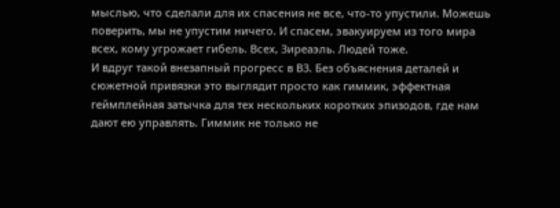мыслью, что сделали для их спасения не все, что-то упустили. Можешь поверить, мы не упустим ничего. И спасем, эвакуируем из того мира всех, кому угрожает гибель. Всех, Зиреаэль. Людей тоже.
И вдруг такой внезапный прогресс в В3. Без объяснения деталей и сюжетной привязки это выглядит просто как гиммик, эффектная геймплейная затычка для тех нескольких коротких эпизодов, где нам дают ею управлять. Гиммик не только не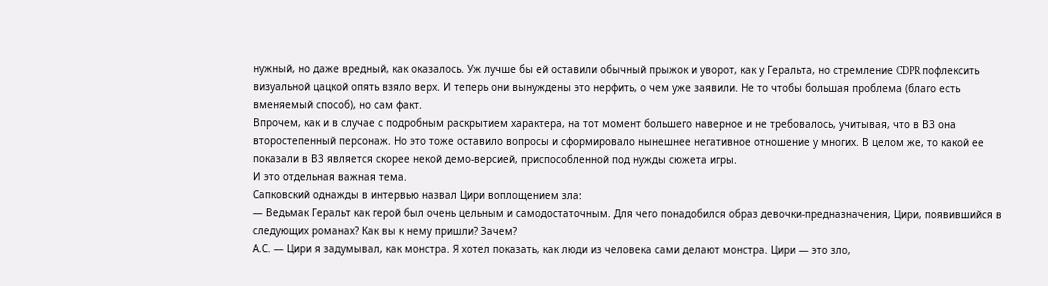нужный, но даже вредный, как оказалось. Уж лучше бы ей оставили обычный прыжок и уворот, как у Геральта, но стремление CDPR пофлексить визуальной цацкой опять взяло верх. И теперь они вынуждены это нерфить, о чем уже заявили. Не то чтобы большая проблема (благо есть вменяемый способ), но сам факт.
Впрочем, как и в случае с подробным раскрытием характера, на тот момент большего наверное и не требовалось, учитывая, что в В3 она второстепенный персонаж. Но это тоже оставило вопросы и сформировало нынешнее негативное отношение у многих. В целом же, то какой ее показали в В3 является скорее некой демо-версией, приспособленной под нужды сюжета игры.
И это отдельная важная тема.
Сапковский однажды в интервью назвал Цири воплощением зла:
— Ведьмак Геральт как герой был очень цельным и самодостаточным. Для чего понадобился образ девочки-предназначения, Цири, появившийся в следующих романах? Как вы к нему пришли? Зачем?
А.С. — Цири я задумывал, как монстра. Я хотел показать, как люди из человека сами делают монстра. Цири — это зло,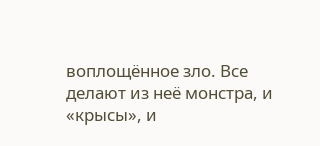воплощённое зло. Все делают из неё монстра, и «крысы», и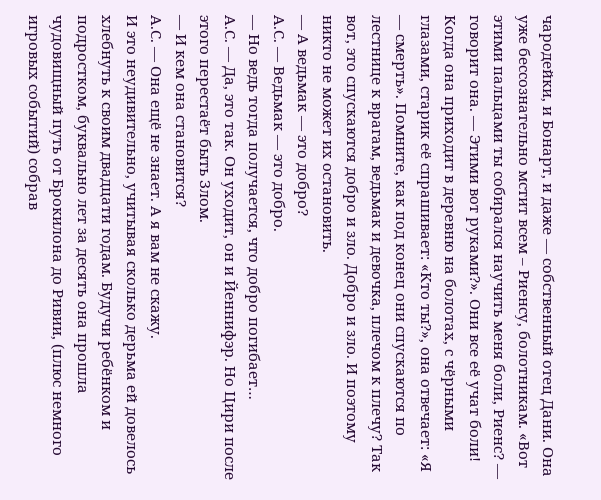чародейки, и Бонарт, и даже — собственный отец Дани. Она уже бессознательно мстит всем – Риенсу, болотникам. «Вот этими пальцами ты собирался научить меня боли, Риенс? — говорит она. — Этими вот руками?». Они все её учат боли! Когда она приходит в деревню на болотах, с чёрными глазами, старик её спрашивает: «Кто ты?», она отвечает: «Я — смерть». Помните, как под конец они спускаются по лестнице к врагам, ведьмак и девочка, плечом к плечу? Так вот, это спускаются добро и зло. Добро и зло. И поэтому никто не может их остановить.
— А ведьмак — это добро?
А.С. — Ведьмак — это добро.
— Но ведь тогда получается, что добро погибает…
А.С. — Да, это так. Он уходит, он и Йеннифэр. Но Цири после этого перестаёт быть Злом.
— И кем она становится?
А.С. — Она ещё не знает. А я вам не скажу.
И это неудивительно, учитывая сколько дерьма ей довелось хлебнуть к своим двадцати годам. Будучи ребёнком и подростком, буквально лет за десять она прошла чудовищный путь от Брокилона до Ривии, (плюс немного игровых событий) собрав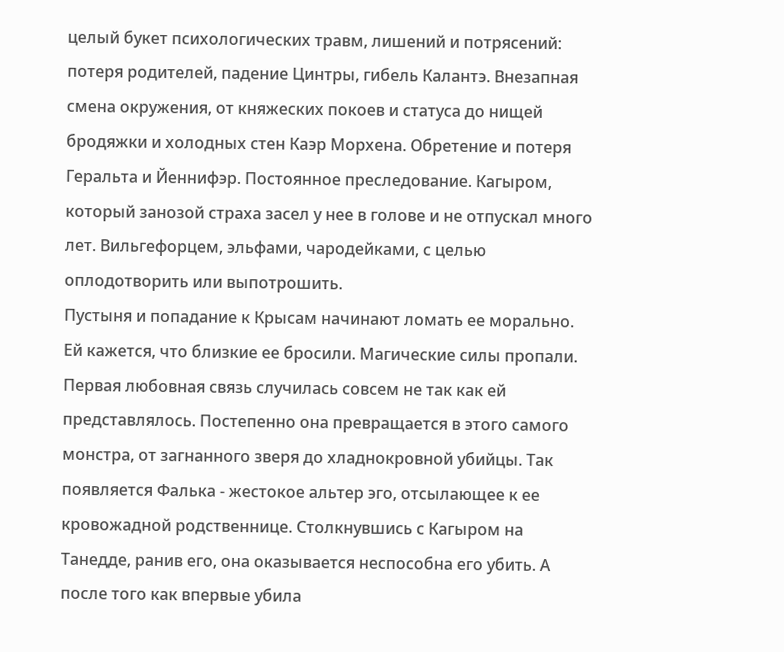целый букет психологических травм, лишений и потрясений: потеря родителей, падение Цинтры, гибель Калантэ. Внезапная смена окружения, от княжеских покоев и статуса до нищей бродяжки и холодных стен Каэр Морхена. Обретение и потеря Геральта и Йеннифэр. Постоянное преследование. Кагыром, который занозой страха засел у нее в голове и не отпускал много лет. Вильгефорцем, эльфами, чародейками, с целью оплодотворить или выпотрошить.
Пустыня и попадание к Крысам начинают ломать ее морально. Ей кажется, что близкие ее бросили. Магические силы пропали. Первая любовная связь случилась совсем не так как ей представлялось. Постепенно она превращается в этого самого монстра, от загнанного зверя до хладнокровной убийцы. Так появляется Фалька - жестокое альтер эго, отсылающее к ее кровожадной родственнице. Столкнувшись с Кагыром на Танедде, ранив его, она оказывается неспособна его убить. А после того как впервые убила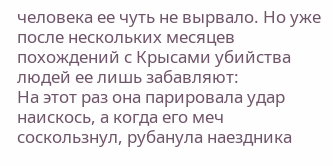человека ее чуть не вырвало. Но уже после нескольких месяцев похождений с Крысами убийства людей ее лишь забавляют:
На этот раз она парировала удар наискось, а когда его меч соскользнул, рубанула наездника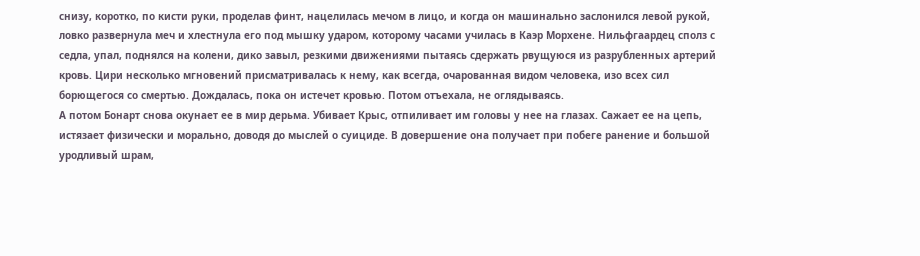снизу, коротко, по кисти руки, проделав финт, нацелилась мечом в лицо, и когда он машинально заслонился левой рукой, ловко развернула меч и хлестнула его под мышку ударом, которому часами училась в Каэр Морхене. Нильфгаардец сполз с седла, упал, поднялся на колени, дико завыл, резкими движениями пытаясь сдержать рвущуюся из разрубленных артерий кровь. Цири несколько мгновений присматривалась к нему, как всегда, очарованная видом человека, изо всех сил борющегося со смертью. Дождалась, пока он истечет кровью. Потом отъехала, не оглядываясь.
А потом Бонарт снова окунает ее в мир дерьма. Убивает Крыс, отпиливает им головы у нее на глазах. Сажает ее на цепь, истязает физически и морально, доводя до мыслей о суициде. В довершение она получает при побеге ранение и большой уродливый шрам,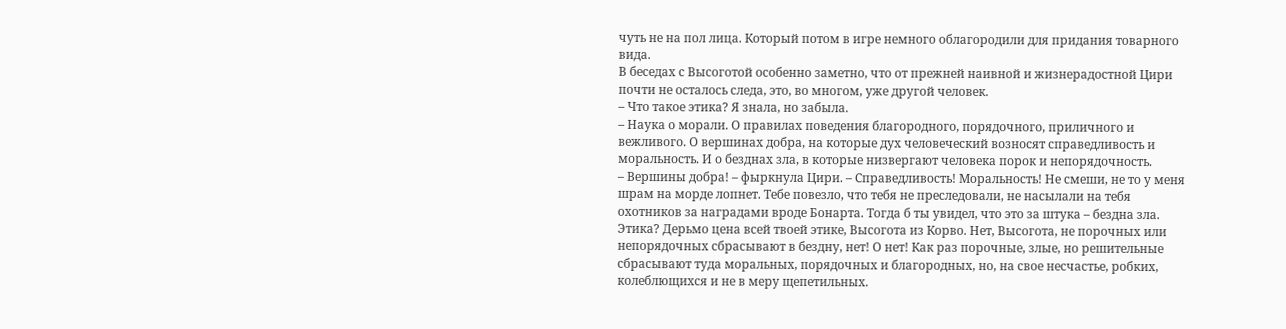чуть не на пол лица. Который потом в игре немного облагородили для придания товарного вида.
В беседах с Высоготой особенно заметно, что от прежней наивной и жизнерадостной Цири почти не осталось следа, это, во многом, уже другой человек.
– Что такое этика? Я знала, но забыла.
– Наука о морали. О правилах поведения благородного, порядочного, приличного и вежливого. О вершинах добра, на которые дух человеческий возносят справедливость и моральность. И о безднах зла, в которые низвергают человека порок и непорядочность.
– Вершины добра! – фыркнула Цири. – Справедливость! Моральность! Не смеши, не то у меня шрам на морде лопнет. Тебе повезло, что тебя не преследовали, не насылали на тебя охотников за наградами вроде Бонарта. Тогда б ты увидел, что это за штука – бездна зла. Этика? Дерьмо цена всей твоей этике, Высогота из Корво. Нет, Высогота, не порочных или непорядочных сбрасывают в бездну, нет! О нет! Как раз порочные, злые, но решительные сбрасывают туда моральных, порядочных и благородных, но, на свое несчастье, робких, колеблющихся и не в меру щепетильных.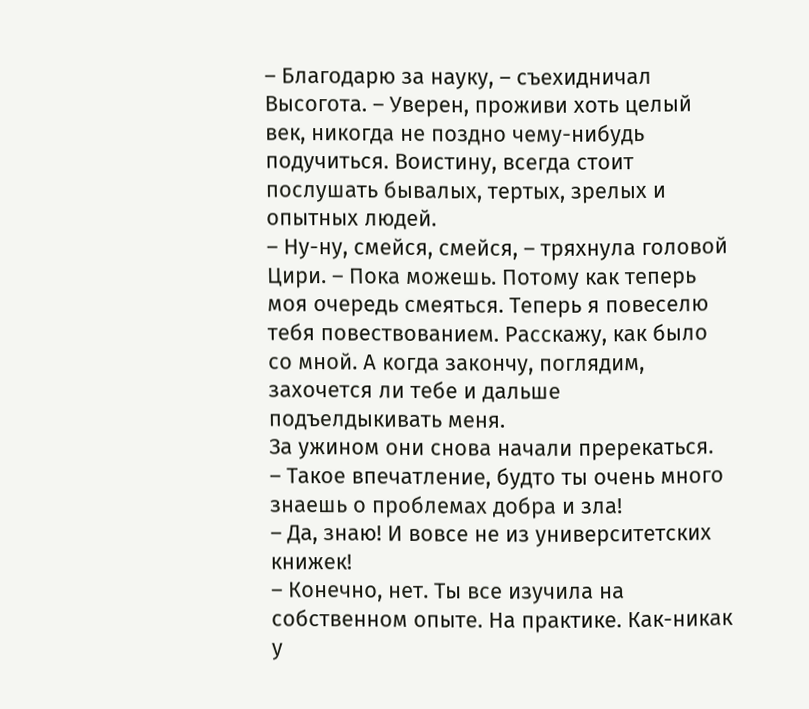– Благодарю за науку, – съехидничал Высогота. – Уверен, проживи хоть целый век, никогда не поздно чему-нибудь подучиться. Воистину, всегда стоит послушать бывалых, тертых, зрелых и опытных людей.
– Ну-ну, смейся, смейся, – тряхнула головой Цири. – Пока можешь. Потому как теперь моя очередь смеяться. Теперь я повеселю тебя повествованием. Расскажу, как было со мной. А когда закончу, поглядим, захочется ли тебе и дальше подъелдыкивать меня.
За ужином они снова начали пререкаться.
– Такое впечатление, будто ты очень много знаешь о проблемах добра и зла!
– Да, знаю! И вовсе не из университетских книжек!
– Конечно, нет. Ты все изучила на собственном опыте. На практике. Как-никак у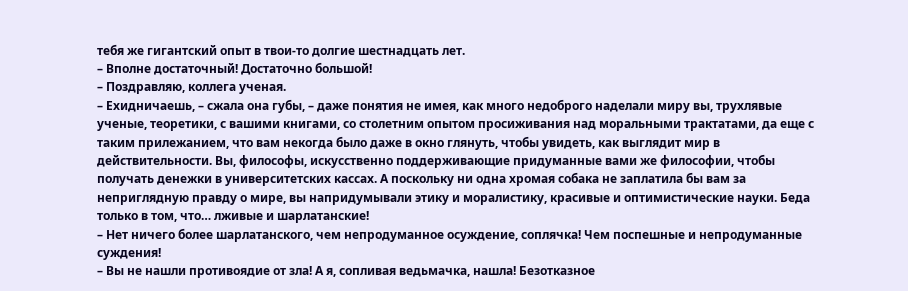тебя же гигантский опыт в твои-то долгие шестнадцать лет.
– Вполне достаточный! Достаточно большой!
– Поздравляю, коллега ученая.
– Ехидничаешь, – сжала она губы, – даже понятия не имея, как много недоброго наделали миру вы, трухлявые ученые, теоретики, с вашими книгами, со столетним опытом просиживания над моральными трактатами, да еще с таким прилежанием, что вам некогда было даже в окно глянуть, чтобы увидеть, как выглядит мир в действительности. Вы, философы, искусственно поддерживающие придуманные вами же философии, чтобы получать денежки в университетских кассах. А поскольку ни одна хромая собака не заплатила бы вам за неприглядную правду о мире, вы напридумывали этику и моралистику, красивые и оптимистические науки. Беда только в том, что… лживые и шарлатанские!
– Нет ничего более шарлатанского, чем непродуманное осуждение, соплячка! Чем поспешные и непродуманные суждения!
– Вы не нашли противоядие от зла! А я, сопливая ведьмачка, нашла! Безотказное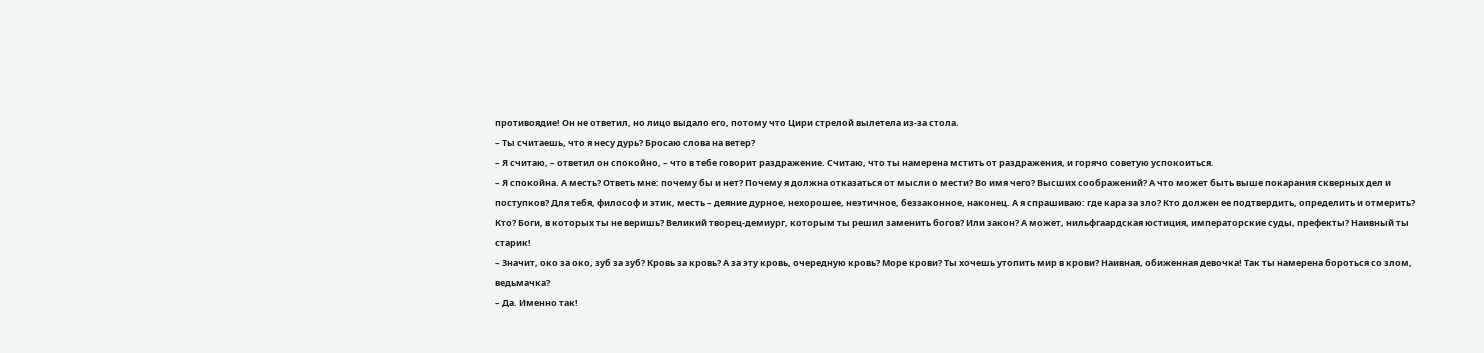противоядие! Он не ответил, но лицо выдало его, потому что Цири стрелой вылетела из-за стола.
– Ты считаешь, что я несу дурь? Бросаю слова на ветер?
– Я считаю, – ответил он спокойно, – что в тебе говорит раздражение. Считаю, что ты намерена мстить от раздражения, и горячо советую успокоиться.
– Я спокойна. А месть? Ответь мне: почему бы и нет? Почему я должна отказаться от мысли о мести? Во имя чего? Высших соображений? А что может быть выше покарания скверных дел и поступков? Для тебя, философ и этик, месть – деяние дурное, нехорошее, неэтичное, беззаконное, наконец. А я спрашиваю: где кара за зло? Кто должен ее подтвердить, определить и отмерить? Кто? Боги, в которых ты не веришь? Великий творец-демиург, которым ты решил заменить богов? Или закон? А может, нильфгаардская юстиция, императорские суды, префекты? Наивный ты старик!
– Значит, око за око, зуб за зуб? Кровь за кровь? А за эту кровь, очередную кровь? Море крови? Ты хочешь утопить мир в крови? Наивная, обиженная девочка! Так ты намерена бороться со злом, ведьмачка?
– Да. Именно так!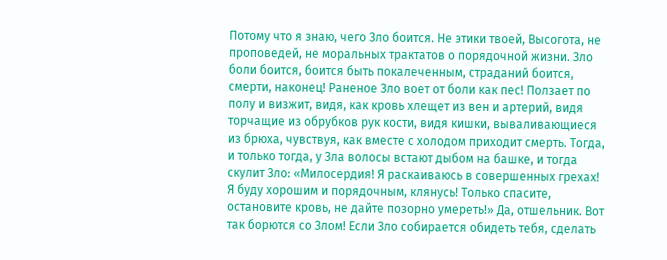Потому что я знаю, чего Зло боится. Не этики твоей, Высогота, не проповедей, не моральных трактатов о порядочной жизни. Зло боли боится, боится быть покалеченным, страданий боится, смерти, наконец! Раненое Зло воет от боли как пес! Ползает по полу и визжит, видя, как кровь хлещет из вен и артерий, видя торчащие из обрубков рук кости, видя кишки, вываливающиеся из брюха, чувствуя, как вместе с холодом приходит смерть. Тогда, и только тогда, у Зла волосы встают дыбом на башке, и тогда скулит Зло: «Милосердия! Я раскаиваюсь в совершенных грехах! Я буду хорошим и порядочным, клянусь! Только спасите, остановите кровь, не дайте позорно умереть!» Да, отшельник. Вот так борются со Злом! Если Зло собирается обидеть тебя, сделать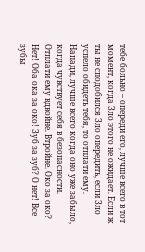тебе больно – опереди его, лучше всего в тот момент, когда Зло этого не ожидает. Если ж ты не сподобился Зло опередить, если Зло успело обидеть тебя, то отплати ему. Напади, лучше всего когда оно уже забыло, когда чувствует себя в безопасности. Отплати ему вдвойне. Втройне. Око за око? Нет! Оба ока за око! Зуб за зуб? О нет! Все зубы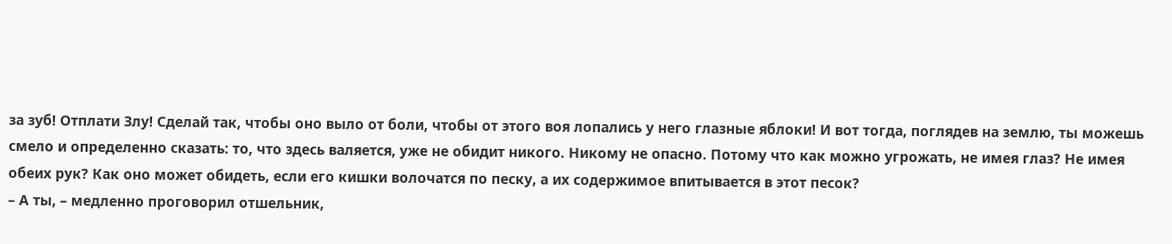за зуб! Отплати Злу! Сделай так, чтобы оно выло от боли, чтобы от этого воя лопались у него глазные яблоки! И вот тогда, поглядев на землю, ты можешь смело и определенно сказать: то, что здесь валяется, уже не обидит никого. Никому не опасно. Потому что как можно угрожать, не имея глаз? Не имея обеих рук? Как оно может обидеть, если его кишки волочатся по песку, а их содержимое впитывается в этот песок?
– А ты, – медленно проговорил отшельник,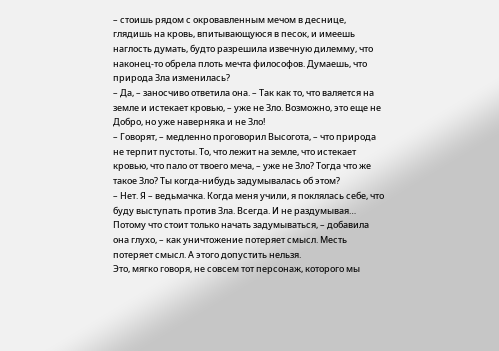– стоишь рядом с окровавленным мечом в деснице, глядишь на кровь, впитывающуюся в песок, и имеешь наглость думать, будто разрешила извечную дилемму, что наконец-то обрела плоть мечта философов. Думаешь, что природа Зла изменилась?
– Да, – заносчиво ответила она. – Так как то, что валяется на земле и истекает кровью, – уже не Зло. Возможно, это еще не Добро, но уже наверняка и не Зло!
– Говорят, – медленно проговорил Высогота, – что природа не терпит пустоты. То, что лежит на земле, что истекает кровью, что пало от твоего меча, – уже не Зло? Тогда что же такое Зло? Ты когда-нибудь задумывалась об этом?
– Нет. Я – ведьмачка. Когда меня учили, я поклялась себе, что буду выступать против Зла. Всегда. И не раздумывая… Потому что стоит только начать задумываться, – добавила она глухо, – как уничтожение потеряет смысл. Месть потеряет смысл. А этого допустить нельзя.
Это, мягко говоря, не совсем тот персонаж, которого мы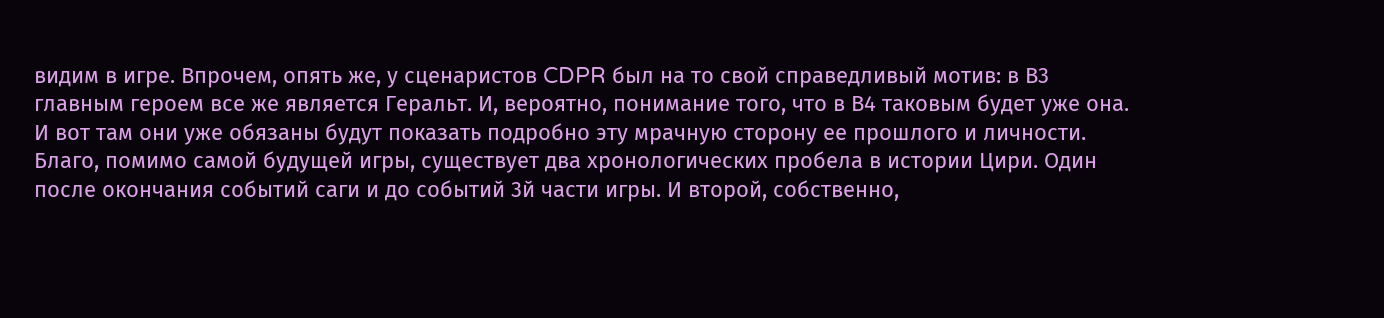видим в игре. Впрочем, опять же, у сценаристов CDPR был на то свой справедливый мотив: в В3 главным героем все же является Геральт. И, вероятно, понимание того, что в В4 таковым будет уже она. И вот там они уже обязаны будут показать подробно эту мрачную сторону ее прошлого и личности.
Благо, помимо самой будущей игры, существует два хронологических пробела в истории Цири. Один после окончания событий саги и до событий 3й части игры. И второй, собственно,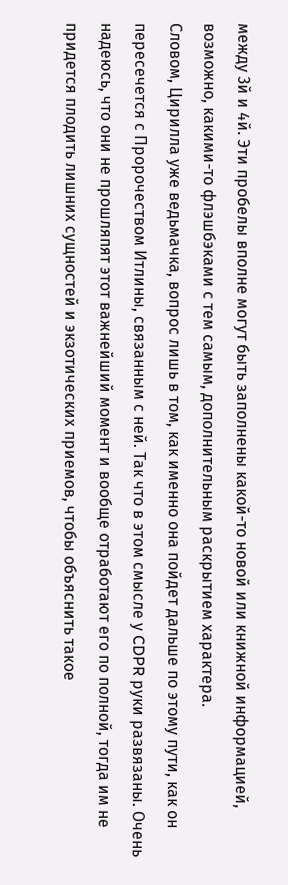между 3й и 4й. Эти пробелы вполне могут быть заполнены какой-то новой или книжной информацией, возможно, какими-то флэшбэками с тем самым, дополнительным раскрытием характера.
Словом, Цирилла уже ведьмачка, вопрос лишь в том, как именно она пойдет дальше по этому пути, как он пересечется с Пророчеством Итлины, связанным с ней. Так что в этом смысле у CDPR руки развязаны. Очень надеюсь, что они не прошляпят этот важнейший момент и вообще отработают его по полной, тогда им не придется плодить лишних сущностей и экзотических приемов, чтобы объяснить такое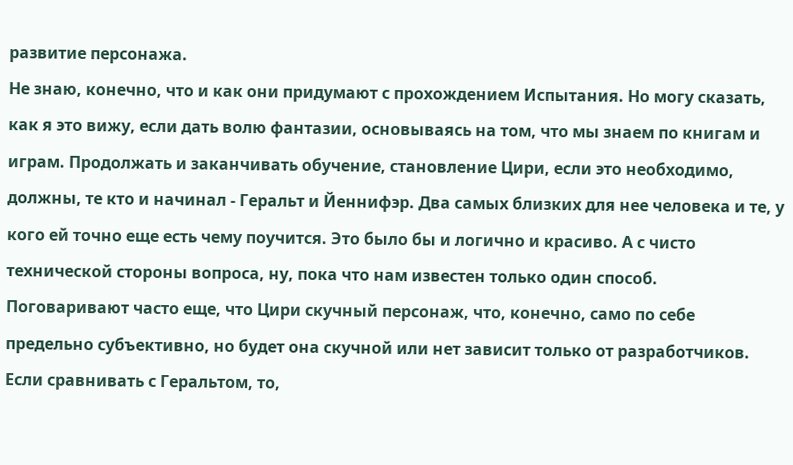развитие персонажа.
Не знаю, конечно, что и как они придумают с прохождением Испытания. Но могу сказать, как я это вижу, если дать волю фантазии, основываясь на том, что мы знаем по книгам и играм. Продолжать и заканчивать обучение, становление Цири, если это необходимо, должны, те кто и начинал - Геральт и Йеннифэр. Два самых близких для нее человека и те, у кого ей точно еще есть чему поучится. Это было бы и логично и красиво. А с чисто технической стороны вопроса, ну, пока что нам известен только один способ.
Поговаривают часто еще, что Цири скучный персонаж, что, конечно, само по себе предельно субъективно, но будет она скучной или нет зависит только от разработчиков. Если сравнивать с Геральтом, то,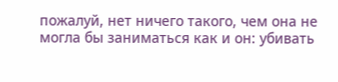пожалуй, нет ничего такого, чем она не могла бы заниматься как и он: убивать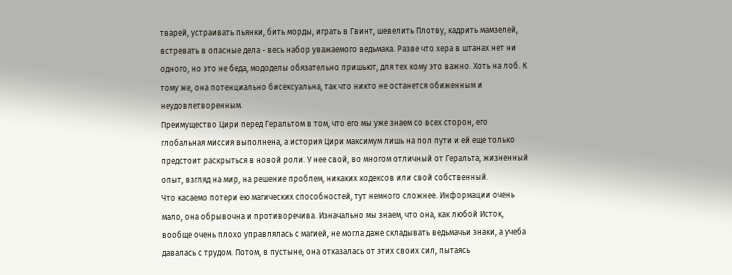тварей, устраивать пьянки, бить морды, играть в Гвинт, шевелить Плотву, кадрить мамзелей, встревать в опасные дела - весь набор уважаемого ведьмака. Разве что хера в штанах нет ни одного, но это не беда, мододелы обязательно пришьют, для тех кому это важно. Хоть на лоб. К тому же, она потенциально бисексуальна, так что никто не останется обиженным и неудовлетворенным.
Преимущество Цири перед Геральтом в том, что его мы уже знаем со всех сторон, его глобальная миссия выполнена, а история Цири максимум лишь на пол пути и ей еще только предстоит раскрыться в новой роли. У нее свой, во многом отличный от Геральта, жизненный опыт, взгляд на мир, на решение проблем, никаких кодексов или свой собственный.
Что касаемо потери ею магических способностей, тут немного сложнее. Информации очень мало, она обрывочна и противоречива. Изначально мы знаем, что она, как любой Исток, вообще очень плохо управлялась с магией, не могла даже складывать ведьмачьи знаки, а учеба давалась с трудом. Потом, в пустыне, она отказалась от этих своих сил, пытаясь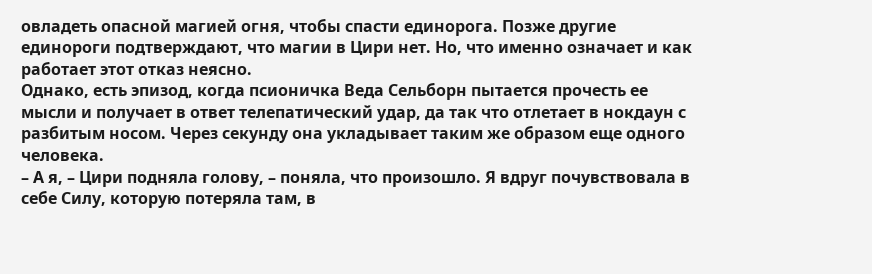овладеть опасной магией огня, чтобы спасти единорога. Позже другие единороги подтверждают, что магии в Цири нет. Но, что именно означает и как работает этот отказ неясно.
Однако, есть эпизод, когда псионичка Веда Сельборн пытается прочесть ее мысли и получает в ответ телепатический удар, да так что отлетает в нокдаун с разбитым носом. Через секунду она укладывает таким же образом еще одного человека.
– А я, – Цири подняла голову, – поняла, что произошло. Я вдруг почувствовала в себе Силу, которую потеряла там, в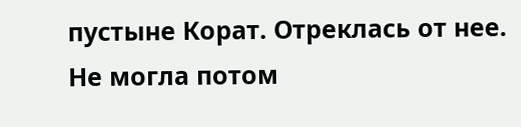пустыне Корат. Отреклась от нее. Не могла потом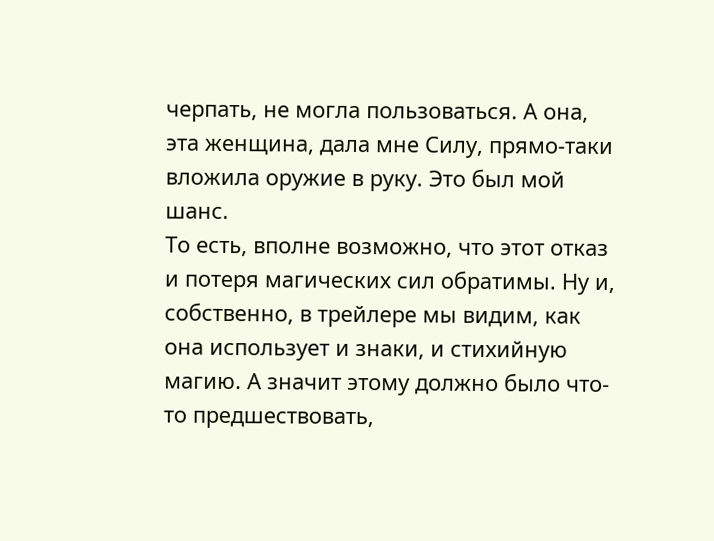черпать, не могла пользоваться. А она, эта женщина, дала мне Силу, прямо-таки вложила оружие в руку. Это был мой шанс.
То есть, вполне возможно, что этот отказ и потеря магических сил обратимы. Ну и, собственно, в трейлере мы видим, как она использует и знаки, и стихийную магию. А значит этому должно было что-то предшествовать,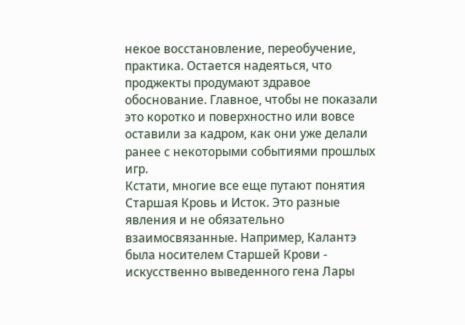некое восстановление, переобучение, практика. Остается надеяться, что проджекты продумают здравое обоснование. Главное, чтобы не показали это коротко и поверхностно или вовсе оставили за кадром, как они уже делали ранее с некоторыми событиями прошлых игр.
Кстати, многие все еще путают понятия Старшая Кровь и Исток. Это разные явления и не обязательно взаимосвязанные. Например, Калантэ была носителем Старшей Крови - искусственно выведенного гена Лары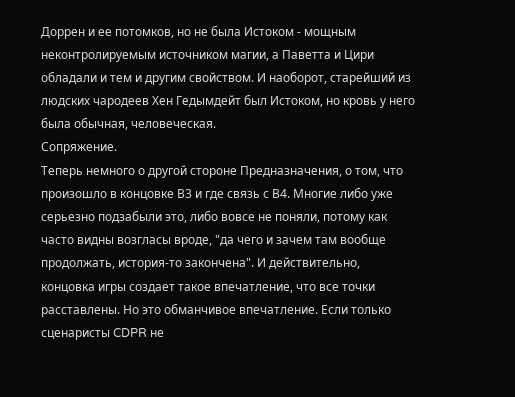Доррен и ее потомков, но не была Истоком - мощным неконтролируемым источником магии, а Паветта и Цири обладали и тем и другим свойством. И наоборот, старейший из людских чародеев Хен Гедымдейт был Истоком, но кровь у него была обычная, человеческая.
Сопряжение.
Теперь немного о другой стороне Предназначения, о том, что произошло в концовке В3 и где связь с В4. Многие либо уже серьезно подзабыли это, либо вовсе не поняли, потому как часто видны возгласы вроде, "да чего и зачем там вообще продолжать, история-то закончена". И действительно, концовка игры создает такое впечатление, что все точки расставлены. Но это обманчивое впечатление. Если только сценаристы CDPR не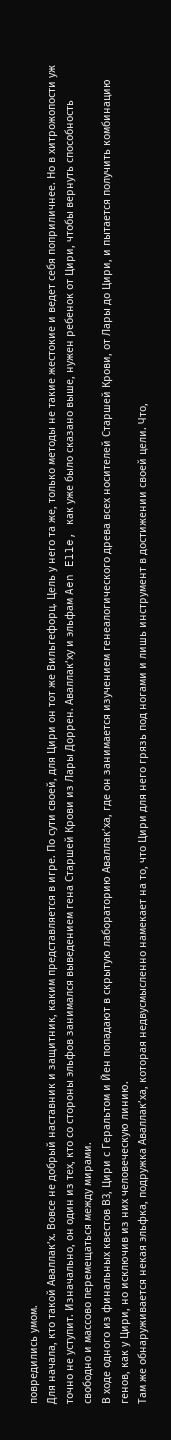повредились умом.
Для начала, кто такой Аваллак’х. Вовсе не добрый наставник и защитник, каким представляется в игре. По сути своей, для Цири он тот же Вильгефорц. Цель у него та же, только методы не такие жестокие и ведет себя поприличнее. Но в хитрожопости уж точно не уступит. Изначально, он один из тех, кто со стороны эльфов занимался выведением гена Старшей Крови из Лары Доррен. Аваллак’ху и эльфам Aen Elle, как уже было сказано выше, нужен ребенок от Цири, чтобы вернуть способность свободно и массово перемещаться между мирами.
В ходе одного из финальных квестов В3, Цири с Геральтом и Йен попадают в скрытую лабораторию Аваллак’ха, где он занимается изучением генеалогического древа всех носителей Старшей Крови, от Лары до Цири, и пытается получить комбинацию генов, как у Цири, но исключив из них человеческую линию.
Там же обнаруживается некая эльфка, подружка Аваллак’ха, которая недвусмысленно намекает на то, что Цири для него грязь под ногами и лишь инструмент в достижении своей цели. Что,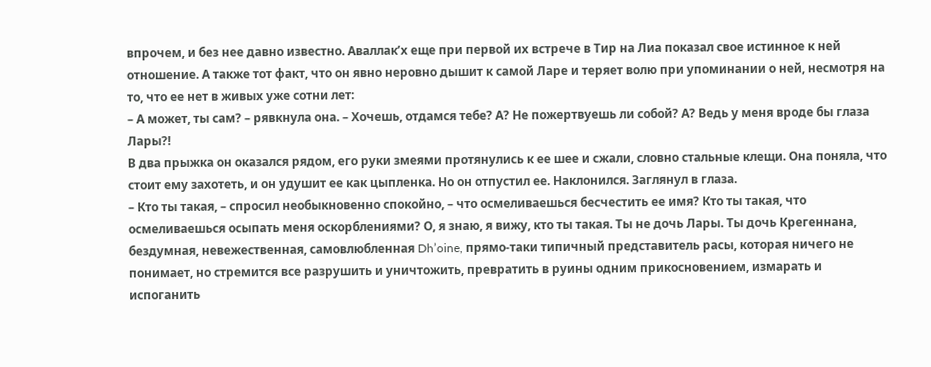впрочем, и без нее давно известно. Аваллак’х еще при первой их встрече в Тир на Лиа показал свое истинное к ней отношение. А также тот факт, что он явно неровно дышит к самой Ларе и теряет волю при упоминании о ней, несмотря на то, что ее нет в живых уже сотни лет:
– А может, ты сам? – рявкнула она. – Хочешь, отдамся тебе? А? Не пожертвуешь ли собой? А? Ведь у меня вроде бы глаза Лары?!
В два прыжка он оказался рядом, его руки змеями протянулись к ее шее и сжали, словно стальные клещи. Она поняла, что стоит ему захотеть, и он удушит ее как цыпленка. Но он отпустил ее. Наклонился. Заглянул в глаза.
– Кто ты такая, – спросил необыкновенно спокойно, – что осмеливаешься бесчестить ее имя? Кто ты такая, что осмеливаешься осыпать меня оскорблениями? О, я знаю, я вижу, кто ты такая. Ты не дочь Лары. Ты дочь Крегеннана, бездумная, невежественная, самовлюбленная Dh’oine, прямо-таки типичный представитель расы, которая ничего не понимает, но стремится все разрушить и уничтожить, превратить в руины одним прикосновением, измарать и испоганить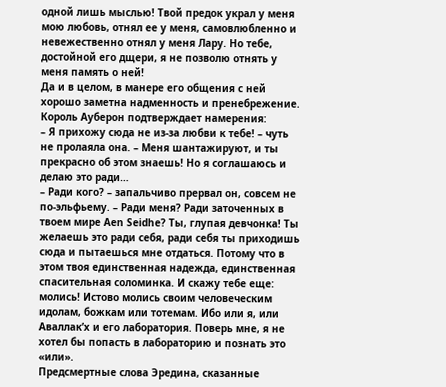одной лишь мыслью! Твой предок украл у меня мою любовь, отнял ее у меня, самовлюбленно и невежественно отнял у меня Лару. Но тебе, достойной его дщери, я не позволю отнять у меня память о ней!
Да и в целом, в манере его общения с ней хорошо заметна надменность и пренебрежение. Король Ауберон подтверждает намерения:
– Я прихожу сюда не из-за любви к тебе! – чуть не пролаяла она. – Меня шантажируют, и ты прекрасно об этом знаешь! Но я соглашаюсь и делаю это ради…
– Ради кого? – запальчиво прервал он, совсем не по-эльфьему. – Ради меня? Ради заточенных в твоем мире Aen Seidhe? Ты, глупая девчонка! Ты желаешь это ради себя, ради себя ты приходишь сюда и пытаешься мне отдаться. Потому что в этом твоя единственная надежда, единственная спасительная соломинка. И скажу тебе еще: молись! Истово молись своим человеческим идолам, божкам или тотемам. Ибо или я, или Аваллак’х и его лаборатория. Поверь мне, я не хотел бы попасть в лабораторию и познать это «или».
Предсмертные слова Эредина, сказанные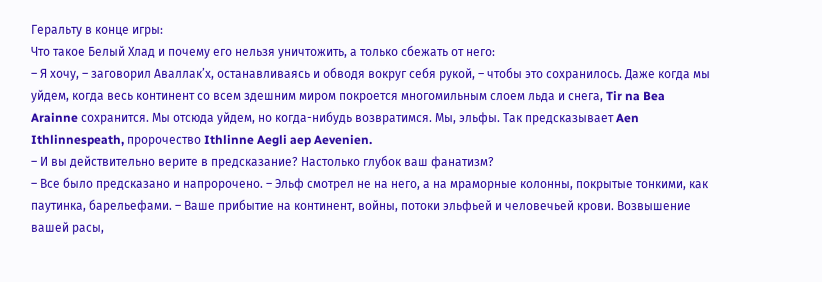Геральту в конце игры:
Что такое Белый Хлад и почему его нельзя уничтожить, а только сбежать от него:
– Я хочу, – заговорил Аваллак’х, останавливаясь и обводя вокруг себя рукой, – чтобы это сохранилось. Даже когда мы уйдем, когда весь континент со всем здешним миром покроется многомильным слоем льда и снега, Tir na Bea Arainne сохранится. Мы отсюда уйдем, но когда-нибудь возвратимся. Мы, эльфы. Так предсказывает Aen Ithlinnespeath, пророчество Ithlinne Aegli aep Aevenien.
– И вы действительно верите в предсказание? Настолько глубок ваш фанатизм?
– Все было предсказано и напророчено. – Эльф смотрел не на него, а на мраморные колонны, покрытые тонкими, как паутинка, барельефами. – Ваше прибытие на континент, войны, потоки эльфьей и человечьей крови. Возвышение вашей расы,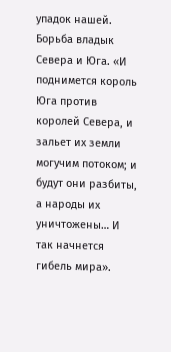упадок нашей. Борьба владык Севера и Юга. «И поднимется король Юга против королей Севера, и зальет их земли могучим потоком; и будут они разбиты, а народы их уничтожены… И так начнется гибель мира».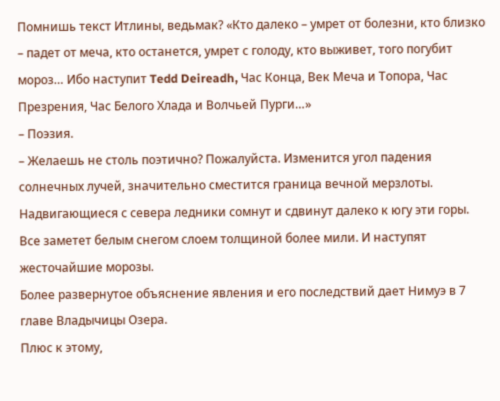Помнишь текст Итлины, ведьмак? «Кто далеко – умрет от болезни, кто близко – падет от меча, кто останется, умрет с голоду, кто выживет, того погубит мороз… Ибо наступит Tedd Deireadh, Час Конца, Век Меча и Топора, Час Презрения, Час Белого Хлада и Волчьей Пурги…»
– Поэзия.
– Желаешь не столь поэтично? Пожалуйста. Изменится угол падения солнечных лучей, значительно сместится граница вечной мерзлоты. Надвигающиеся с севера ледники сомнут и сдвинут далеко к югу эти горы. Все заметет белым снегом слоем толщиной более мили. И наступят жесточайшие морозы.
Более развернутое объяснение явления и его последствий дает Нимуэ в 7 главе Владычицы Озера.
Плюс к этому,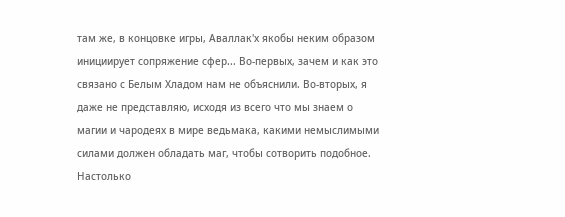там же, в концовке игры, Аваллак'х якобы неким образом инициирует сопряжение сфер... Во-первых, зачем и как это связано с Белым Хладом нам не объяснили. Во-вторых, я даже не представляю, исходя из всего что мы знаем о магии и чародеях в мире ведьмака, какими немыслимыми силами должен обладать маг, чтобы сотворить подобное. Настолько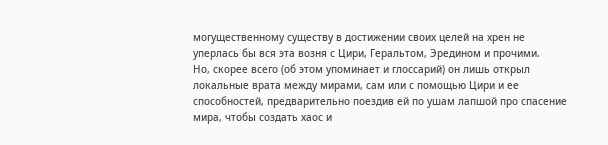могущественному существу в достижении своих целей на хрен не уперлась бы вся эта возня с Цири, Геральтом, Эредином и прочими.
Но, скорее всего (об этом упоминает и глоссарий) он лишь открыл локальные врата между мирами, сам или с помощью Цири и ее способностей, предварительно поездив ей по ушам лапшой про спасение мира, чтобы создать хаос и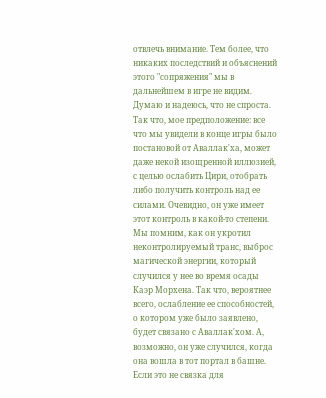отвлечь внимание. Тем более, что никаких последствий и объяснений этого "сопряжения" мы в дальнейшем в игре не видим. Думаю и надеюсь, что не спроста.
Так что, мое предположение: все что мы увидели в конце игры было постановой от Аваллак'ха, может даже некой изощренной иллюзией, с целью ослабить Цири, отобрать либо получить контроль над ее силами. Очевидно, он уже имеет этот контроль в какой-то степени. Мы помним, как он укротил неконтролируемый транс, выброс магической энергии, который случился у нее во время осады Каэр Морхена. Так что, вероятнее всего, ослабление ее способностей, о котором уже было заявлено, будет связано с Аваллак'хом. А, возможно, он уже случился, когда она вошла в тот портал в башне.
Если это не связка для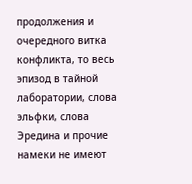продолжения и очередного витка конфликта, то весь эпизод в тайной лаборатории, слова эльфки, слова Эредина и прочие намеки не имеют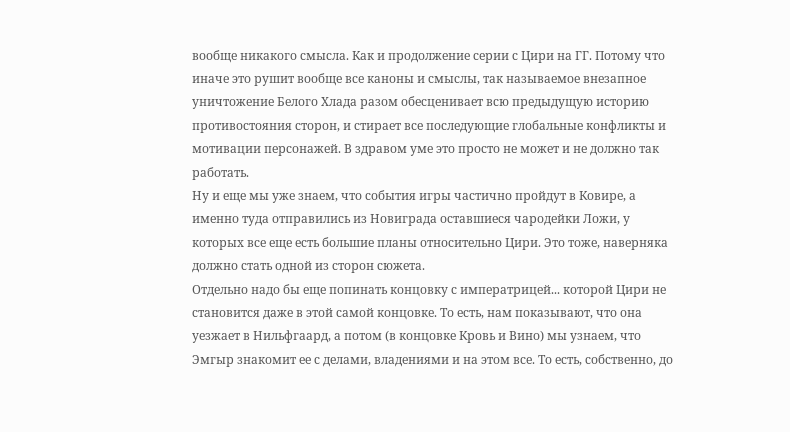вообще никакого смысла. Как и продолжение серии с Цири на ГГ. Потому что иначе это рушит вообще все каноны и смыслы, так называемое внезапное уничтожение Белого Хлада разом обесценивает всю предыдущую историю противостояния сторон, и стирает все последующие глобальные конфликты и мотивации персонажей. В здравом уме это просто не может и не должно так работать.
Ну и еще мы уже знаем, что события игры частично пройдут в Ковире, а именно туда отправились из Новиграда оставшиеся чародейки Ложи, у которых все еще есть большие планы относительно Цири. Это тоже, наверняка должно стать одной из сторон сюжета.
Отдельно надо бы еще попинать концовку с императрицей... которой Цири не становится даже в этой самой концовке. То есть, нам показывают, что она уезжает в Нильфгаард, а потом (в концовке Кровь и Вино) мы узнаем, что Эмгыр знакомит ее с делами, владениями и на этом все. То есть, собственно, до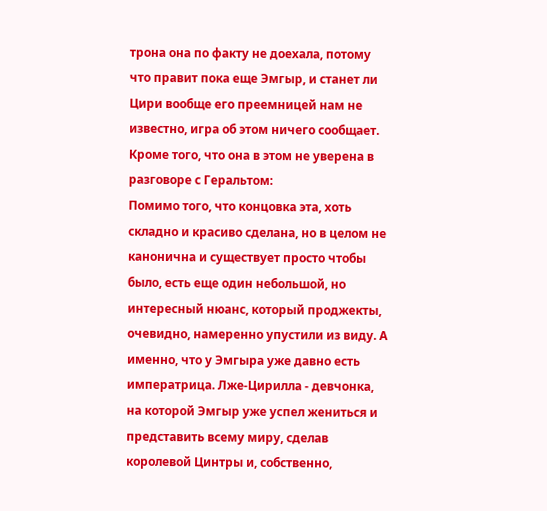трона она по факту не доехала, потому что правит пока еще Эмгыр, и станет ли Цири вообще его преемницей нам не известно, игра об этом ничего сообщает. Кроме того, что она в этом не уверена в разговоре с Геральтом:
Помимо того, что концовка эта, хоть складно и красиво сделана, но в целом не канонична и существует просто чтобы было, есть еще один небольшой, но интересный нюанс, который проджекты, очевидно, намеренно упустили из виду. А именно, что у Эмгыра уже давно есть императрица. Лже-Цирилла - девчонка, на которой Эмгыр уже успел жениться и представить всему миру, сделав королевой Цинтры и, собственно,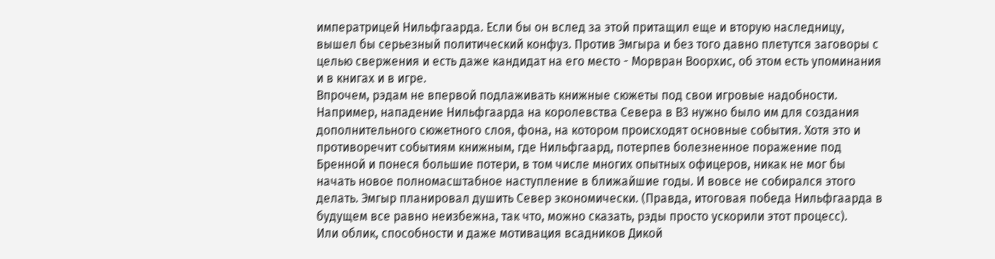императрицей Нильфгаарда. Если бы он вслед за этой притащил еще и вторую наследницу, вышел бы серьезный политический конфуз. Против Эмгыра и без того давно плетутся заговоры с целью свержения и есть даже кандидат на его место - Морвран Воорхис, об этом есть упоминания и в книгах и в игре.
Впрочем, рэдам не впервой подлаживать книжные сюжеты под свои игровые надобности.
Например, нападение Нильфгаарда на королевства Севера в В3 нужно было им для создания дополнительного сюжетного слоя, фона, на котором происходят основные события. Хотя это и противоречит событиям книжным, где Нильфгаард, потерпев болезненное поражение под Бренной и понеся большие потери, в том числе многих опытных офицеров, никак не мог бы начать новое полномасштабное наступление в ближайшие годы. И вовсе не собирался этого делать. Эмгыр планировал душить Север экономически. (Правда, итоговая победа Нильфгаарда в будущем все равно неизбежна, так что, можно сказать, рэды просто ускорили этот процесс).
Или облик, способности и даже мотивация всадников Дикой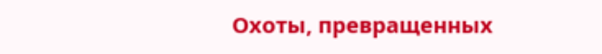Охоты, превращенных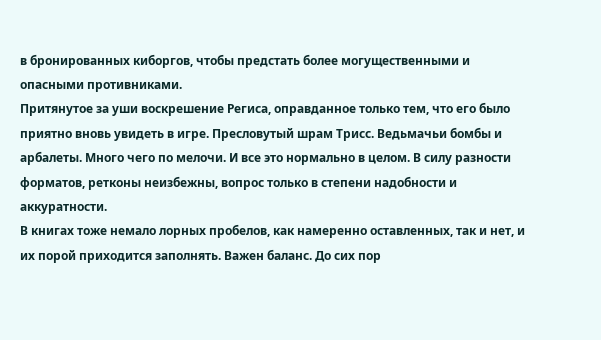в бронированных киборгов, чтобы предстать более могущественными и опасными противниками.
Притянутое за уши воскрешение Региса, оправданное только тем, что его было приятно вновь увидеть в игре. Пресловутый шрам Трисс. Ведьмачьи бомбы и арбалеты. Много чего по мелочи. И все это нормально в целом. В силу разности форматов, ретконы неизбежны, вопрос только в степени надобности и аккуратности.
В книгах тоже немало лорных пробелов, как намеренно оставленных, так и нет, и их порой приходится заполнять. Важен баланс. До сих пор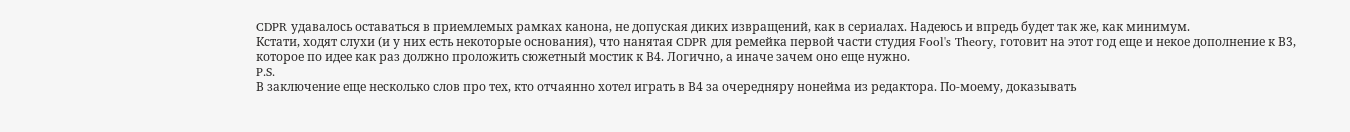CDPR удавалось оставаться в приемлемых рамках канона, не допуская диких извращений, как в сериалах. Надеюсь и впредь будет так же, как минимум.
Кстати, ходят слухи (и у них есть некоторые основания), что нанятая CDPR для ремейка первой части студия Fool's Theory, готовит на этот год еще и некое дополнение к В3, которое по идее как раз должно проложить сюжетный мостик к В4. Логично, а иначе зачем оно еще нужно.
P.S.
В заключение еще несколько слов про тех, кто отчаянно хотел играть в В4 за очередняру нонейма из редактора. По-моему, доказывать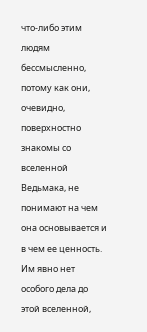что-либо этим людям бессмысленно, потому как они, очевидно, поверхностно знакомы со вселенной Ведьмака, не понимают на чем она основывается и в чем ее ценность. Им явно нет особого дела до этой вселенной,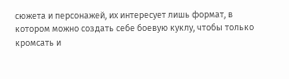сюжета и персонажей, их интересует лишь формат, в котором можно создать себе боевую куклу, чтобы только кромсать и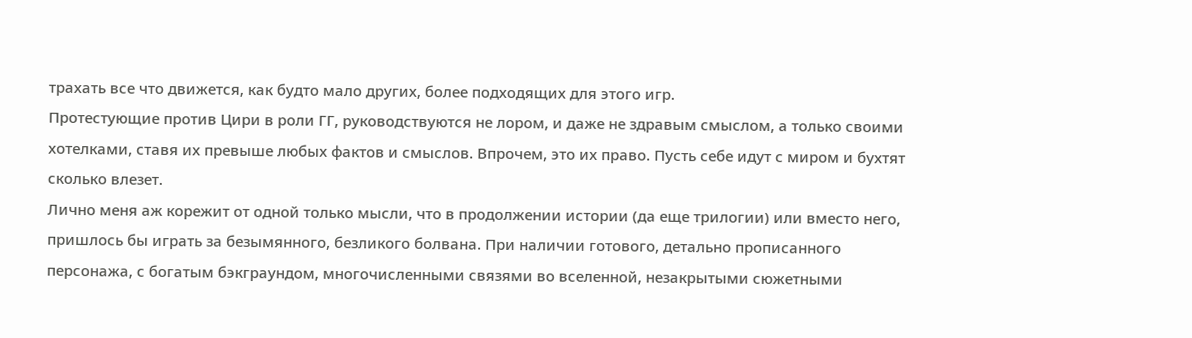трахать все что движется, как будто мало других, более подходящих для этого игр.
Протестующие против Цири в роли ГГ, руководствуются не лором, и даже не здравым смыслом, а только своими хотелками, ставя их превыше любых фактов и смыслов. Впрочем, это их право. Пусть себе идут с миром и бухтят сколько влезет.
Лично меня аж корежит от одной только мысли, что в продолжении истории (да еще трилогии) или вместо него, пришлось бы играть за безымянного, безликого болвана. При наличии готового, детально прописанного персонажа, с богатым бэкграундом, многочисленными связями во вселенной, незакрытыми сюжетными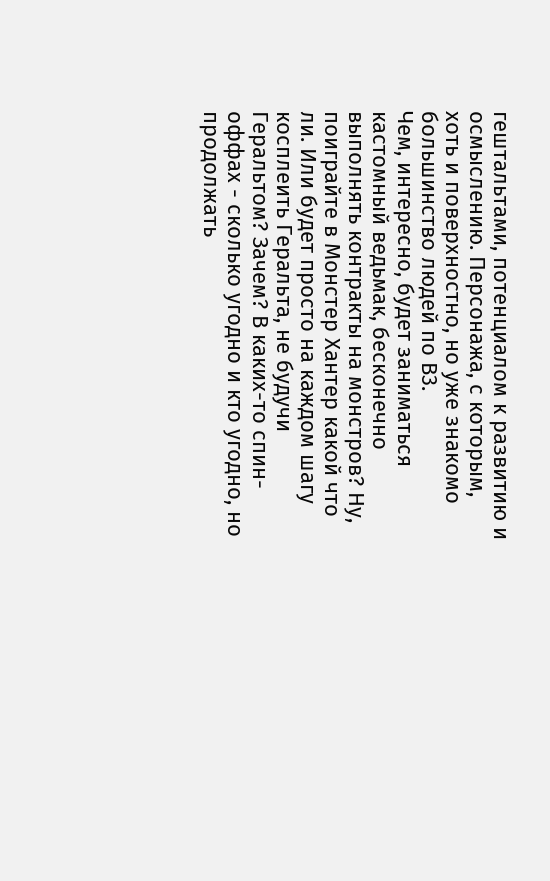гештальтами, потенциалом к развитию и осмыслению. Персонажа, с которым, хоть и поверхностно, но уже знакомо большинство людей по В3.
Чем, интересно, будет заниматься кастомный ведьмак, бесконечно выполнять контракты на монстров? Ну, поиграйте в Монстер Хантер какой что ли. Или будет просто на каждом шагу косплеить Геральта, не будучи Геральтом? Зачем? В каких-то спин-оффах - сколько угодно и кто угодно, но продолжать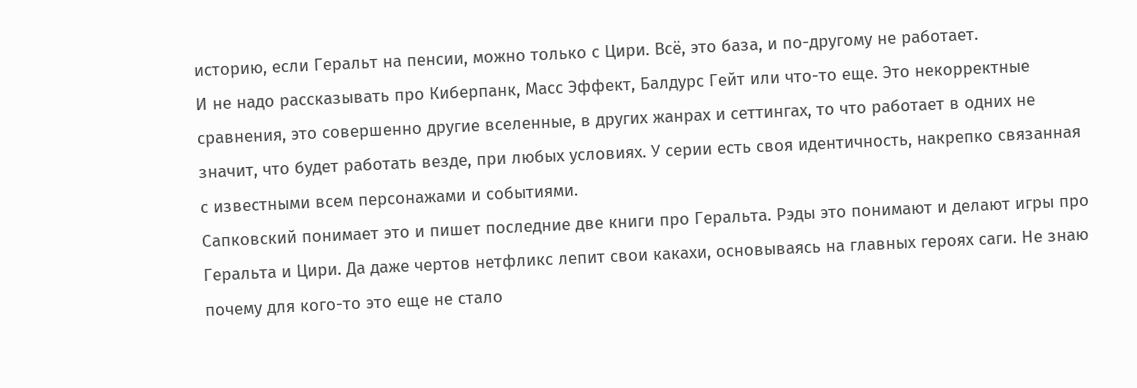историю, если Геральт на пенсии, можно только с Цири. Всё, это база, и по-другому не работает.
И не надо рассказывать про Киберпанк, Масс Эффект, Балдурс Гейт или что-то еще. Это некорректные сравнения, это совершенно другие вселенные, в других жанрах и сеттингах, то что работает в одних не значит, что будет работать везде, при любых условиях. У серии есть своя идентичность, накрепко связанная с известными всем персонажами и событиями.
Сапковский понимает это и пишет последние две книги про Геральта. Рэды это понимают и делают игры про Геральта и Цири. Да даже чертов нетфликс лепит свои какахи, основываясь на главных героях саги. Не знаю почему для кого-то это еще не стало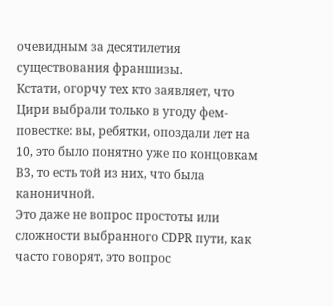очевидным за десятилетия существования франшизы.
Кстати, огорчу тех кто заявляет, что Цири выбрали только в угоду фем-повестке: вы, ребятки, опоздали лет на 10, это было понятно уже по концовкам В3, то есть той из них, что была каноничной.
Это даже не вопрос простоты или сложности выбранного CDPR пути, как часто говорят, это вопрос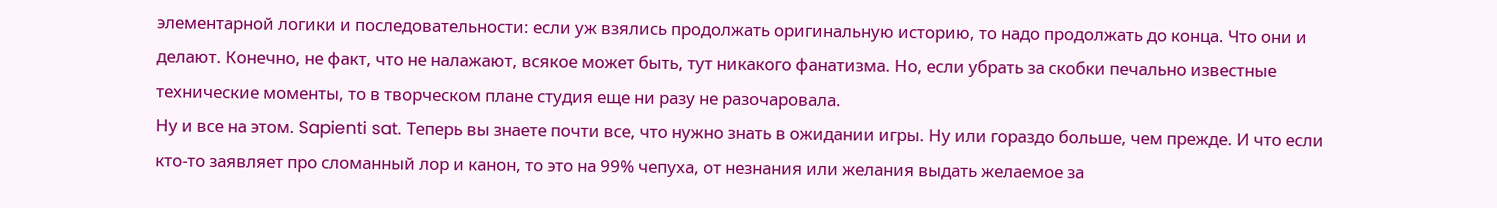элементарной логики и последовательности: если уж взялись продолжать оригинальную историю, то надо продолжать до конца. Что они и делают. Конечно, не факт, что не налажают, всякое может быть, тут никакого фанатизма. Но, если убрать за скобки печально известные технические моменты, то в творческом плане студия еще ни разу не разочаровала.
Ну и все на этом. Sapienti sat. Теперь вы знаете почти все, что нужно знать в ожидании игры. Ну или гораздо больше, чем прежде. И что если кто-то заявляет про сломанный лор и канон, то это на 99% чепуха, от незнания или желания выдать желаемое за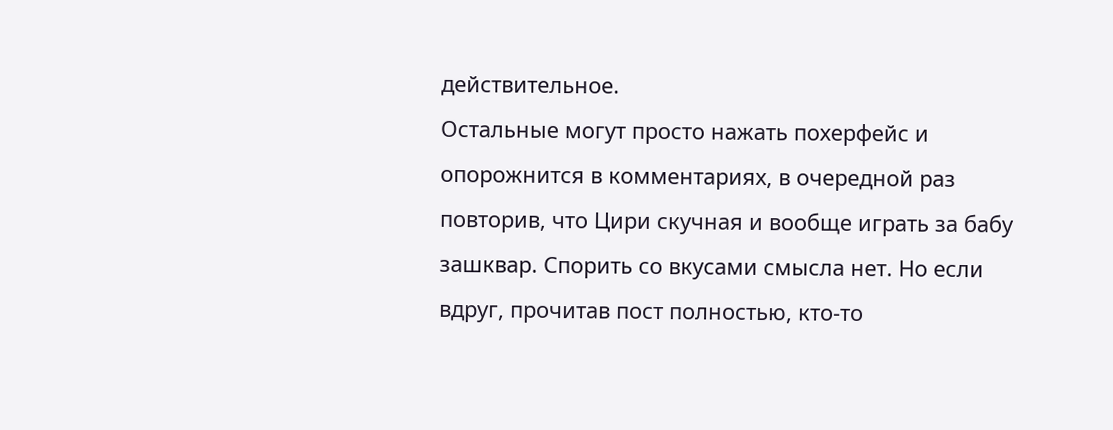действительное.
Остальные могут просто нажать похерфейс и опорожнится в комментариях, в очередной раз повторив, что Цири скучная и вообще играть за бабу зашквар. Спорить со вкусами смысла нет. Но если вдруг, прочитав пост полностью, кто-то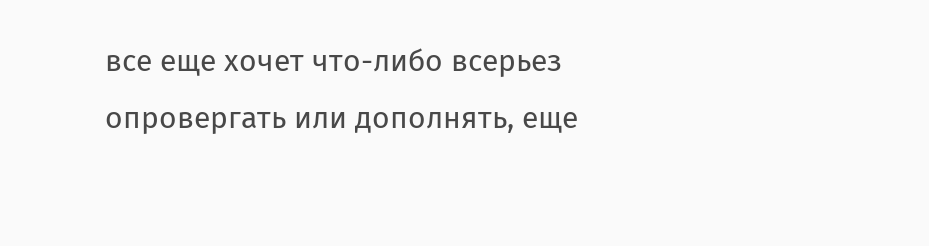все еще хочет что-либо всерьез опровергать или дополнять, еще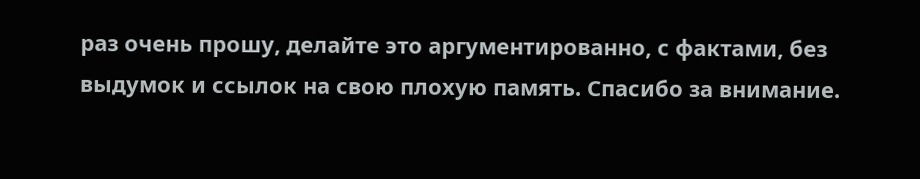раз очень прошу, делайте это аргументированно, с фактами, без выдумок и ссылок на свою плохую память. Спасибо за внимание.